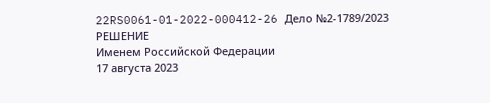22RS0061-01-2022-000412-26 Дело №2-1789/2023
РЕШЕНИЕ
Именем Российской Федерации
17 августа 2023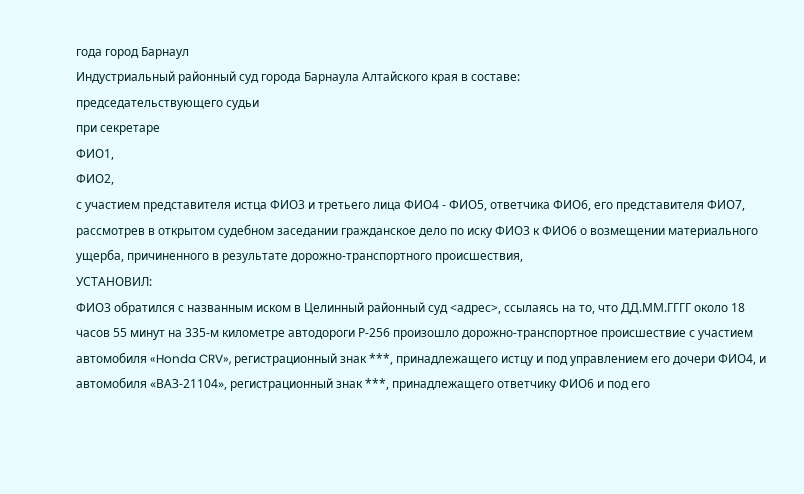года город Барнаул
Индустриальный районный суд города Барнаула Алтайского края в составе:
председательствующего судьи
при секретаре
ФИО1,
ФИО2,
с участием представителя истца ФИО3 и третьего лица ФИО4 - ФИО5, ответчика ФИО6, его представителя ФИО7,
рассмотрев в открытом судебном заседании гражданское дело по иску ФИО3 к ФИО6 о возмещении материального ущерба, причиненного в результате дорожно-транспортного происшествия,
УСТАНОВИЛ:
ФИО3 обратился с названным иском в Целинный районный суд <адрес>, ссылаясь на то, что ДД.ММ.ГГГГ около 18 часов 55 минут на 335-м километре автодороги Р-256 произошло дорожно-транспортное происшествие с участием автомобиля «Honda CRV», регистрационный знак ***, принадлежащего истцу и под управлением его дочери ФИО4, и автомобиля «ВАЗ-21104», регистрационный знак ***, принадлежащего ответчику ФИО6 и под его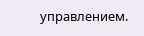управлением.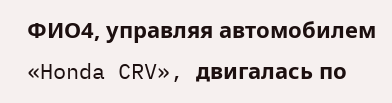ФИО4, управляя автомобилем «Honda CRV», двигалась по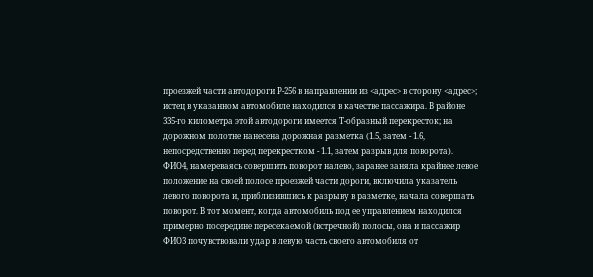проезжей части автодороги Р-256 в направлении из <адрес> в сторону <адрес>; истец в указанном автомобиле находился в качестве пассажира. В районе 335-го километра этой автодороги имеется Т-образный перекресток; на дорожном полотне нанесена дорожная разметка (1.5, затем - 1.6, непосредственно перед перекрестком - 1.1, затем разрыв для поворота). ФИО4, намереваясь совершить поворот налево, заранее заняла крайнее левое положение на своей полосе проезжей части дороги, включила указатель левого поворота и, приблизившись к разрыву в разметке, начала совершать поворот. В тот момент, когда автомобиль под ее управлением находился примерно посередине пересекаемой (встречной) полосы, она и пассажир ФИО3 почувствовали удар в левую часть своего автомобиля от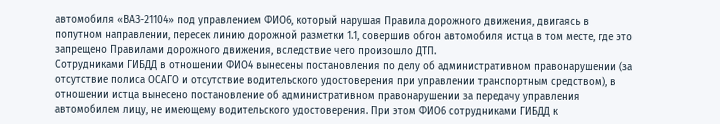автомобиля «ВАЗ-21104» под управлением ФИО6, который нарушая Правила дорожного движения, двигаясь в попутном направлении, пересек линию дорожной разметки 1.1, совершив обгон автомобиля истца в том месте, где это запрещено Правилами дорожного движения, вследствие чего произошло ДТП.
Сотрудниками ГИБДД в отношении ФИО4 вынесены постановления по делу об административном правонарушении (за отсутствие полиса ОСАГО и отсутствие водительского удостоверения при управлении транспортным средством), в отношении истца вынесено постановление об административном правонарушении за передачу управления автомобилем лицу, не имеющему водительского удостоверения. При этом ФИО6 сотрудниками ГИБДД к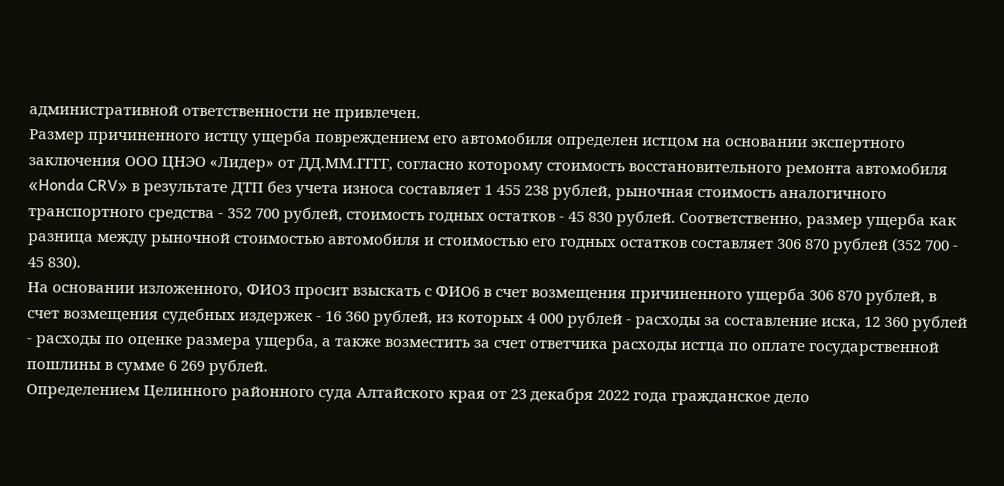административной ответственности не привлечен.
Размер причиненного истцу ущерба повреждением его автомобиля определен истцом на основании экспертного заключения ООО ЦНЭО «Лидер» от ДД.ММ.ГГГГ, согласно которому стоимость восстановительного ремонта автомобиля «Honda CRV» в результате ДТП без учета износа составляет 1 455 238 рублей, рыночная стоимость аналогичного транспортного средства - 352 700 рублей, стоимость годных остатков - 45 830 рублей. Соответственно, размер ущерба как разница между рыночной стоимостью автомобиля и стоимостью его годных остатков составляет 306 870 рублей (352 700 - 45 830).
На основании изложенного, ФИО3 просит взыскать с ФИО6 в счет возмещения причиненного ущерба 306 870 рублей, в счет возмещения судебных издержек - 16 360 рублей, из которых 4 000 рублей - расходы за составление иска, 12 360 рублей - расходы по оценке размера ущерба, а также возместить за счет ответчика расходы истца по оплате государственной пошлины в сумме 6 269 рублей.
Определением Целинного районного суда Алтайского края от 23 декабря 2022 года гражданское дело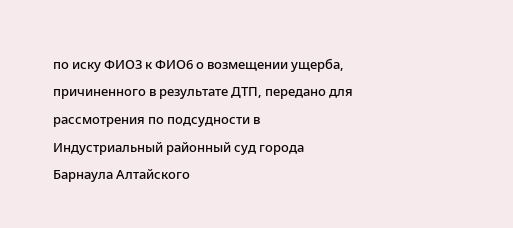по иску ФИО3 к ФИО6 о возмещении ущерба, причиненного в результате ДТП, передано для рассмотрения по подсудности в Индустриальный районный суд города Барнаула Алтайского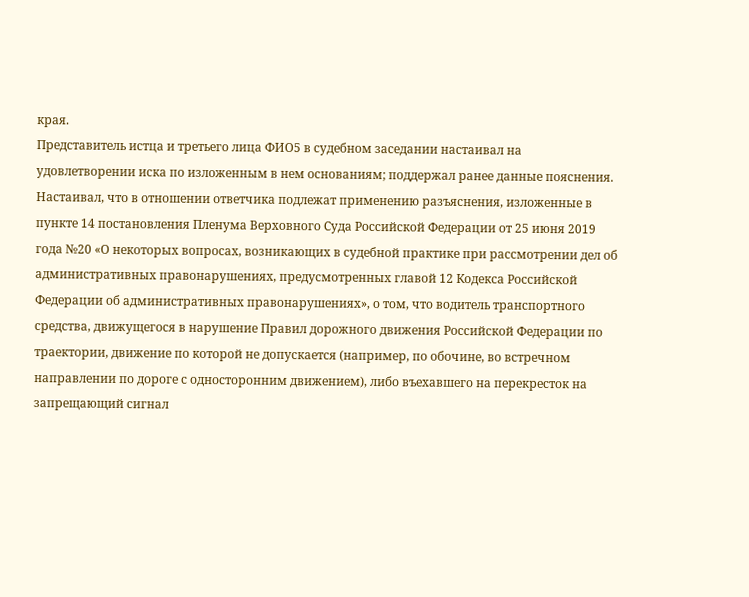края.
Представитель истца и третьего лица ФИО5 в судебном заседании настаивал на удовлетворении иска по изложенным в нем основаниям; поддержал ранее данные пояснения. Настаивал, что в отношении ответчика подлежат применению разъяснения, изложенные в пункте 14 постановления Пленума Верховного Суда Российской Федерации от 25 июня 2019 года №20 «О некоторых вопросах, возникающих в судебной практике при рассмотрении дел об административных правонарушениях, предусмотренных главой 12 Кодекса Российской Федерации об административных правонарушениях», о том, что водитель транспортного средства, движущегося в нарушение Правил дорожного движения Российской Федерации по траектории, движение по которой не допускается (например, по обочине, во встречном направлении по дороге с односторонним движением), либо въехавшего на перекресток на запрещающий сигнал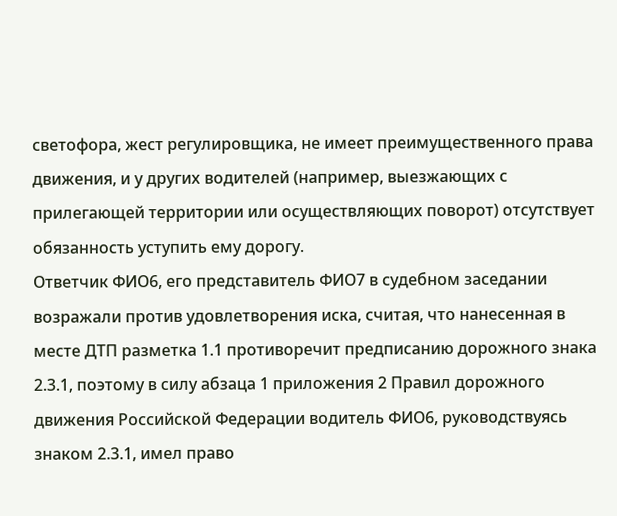светофора, жест регулировщика, не имеет преимущественного права движения, и у других водителей (например, выезжающих с прилегающей территории или осуществляющих поворот) отсутствует обязанность уступить ему дорогу.
Ответчик ФИО6, его представитель ФИО7 в судебном заседании возражали против удовлетворения иска, считая, что нанесенная в месте ДТП разметка 1.1 противоречит предписанию дорожного знака 2.3.1, поэтому в силу абзаца 1 приложения 2 Правил дорожного движения Российской Федерации водитель ФИО6, руководствуясь знаком 2.3.1, имел право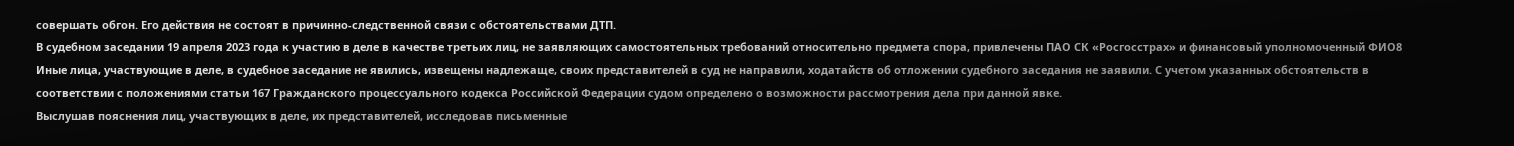совершать обгон. Его действия не состоят в причинно-следственной связи с обстоятельствами ДТП.
В судебном заседании 19 апреля 2023 года к участию в деле в качестве третьих лиц, не заявляющих самостоятельных требований относительно предмета спора, привлечены ПАО СК «Росгосстрах» и финансовый уполномоченный ФИО8
Иные лица, участвующие в деле, в судебное заседание не явились, извещены надлежаще, своих представителей в суд не направили, ходатайств об отложении судебного заседания не заявили. С учетом указанных обстоятельств в соответствии с положениями статьи 167 Гражданского процессуального кодекса Российской Федерации судом определено о возможности рассмотрения дела при данной явке.
Выслушав пояснения лиц, участвующих в деле, их представителей, исследовав письменные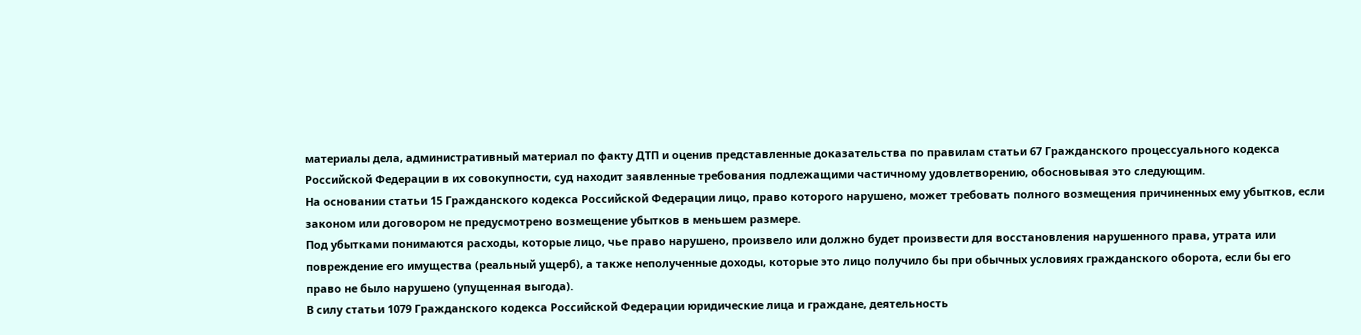материалы дела, административный материал по факту ДТП и оценив представленные доказательства по правилам статьи 67 Гражданского процессуального кодекса Российской Федерации в их совокупности, суд находит заявленные требования подлежащими частичному удовлетворению, обосновывая это следующим.
На основании статьи 15 Гражданского кодекса Российской Федерации лицо, право которого нарушено, может требовать полного возмещения причиненных ему убытков, если законом или договором не предусмотрено возмещение убытков в меньшем размере.
Под убытками понимаются расходы, которые лицо, чье право нарушено, произвело или должно будет произвести для восстановления нарушенного права, утрата или повреждение его имущества (реальный ущерб), а также неполученные доходы, которые это лицо получило бы при обычных условиях гражданского оборота, если бы его право не было нарушено (упущенная выгода).
В силу статьи 1079 Гражданского кодекса Российской Федерации юридические лица и граждане, деятельность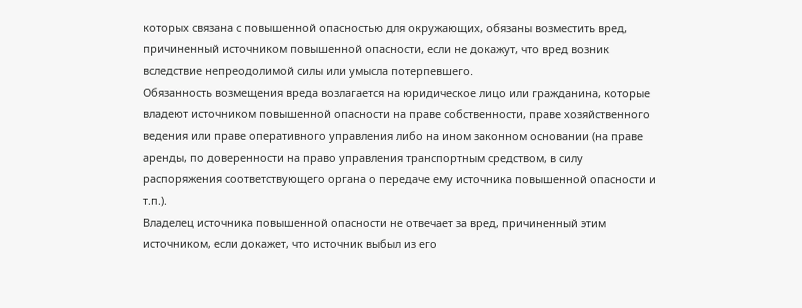которых связана с повышенной опасностью для окружающих, обязаны возместить вред, причиненный источником повышенной опасности, если не докажут, что вред возник вследствие непреодолимой силы или умысла потерпевшего.
Обязанность возмещения вреда возлагается на юридическое лицо или гражданина, которые владеют источником повышенной опасности на праве собственности, праве хозяйственного ведения или праве оперативного управления либо на ином законном основании (на праве аренды, по доверенности на право управления транспортным средством, в силу распоряжения соответствующего органа о передаче ему источника повышенной опасности и т.п.).
Владелец источника повышенной опасности не отвечает за вред, причиненный этим источником, если докажет, что источник выбыл из его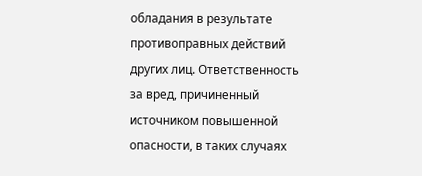обладания в результате противоправных действий других лиц. Ответственность за вред, причиненный источником повышенной опасности, в таких случаях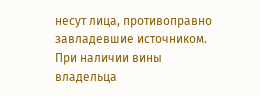несут лица, противоправно завладевшие источником. При наличии вины владельца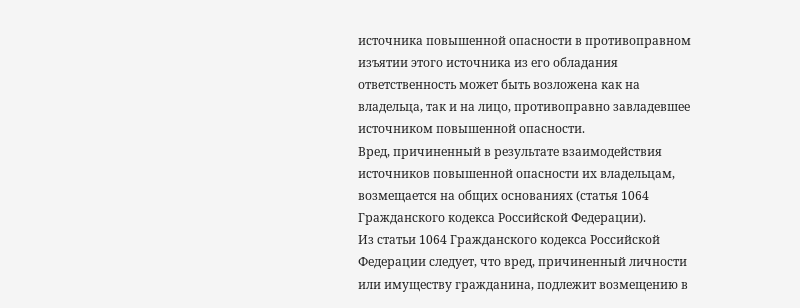источника повышенной опасности в противоправном изъятии этого источника из его обладания ответственность может быть возложена как на владельца, так и на лицо, противоправно завладевшее источником повышенной опасности.
Вред, причиненный в результате взаимодействия источников повышенной опасности их владельцам, возмещается на общих основаниях (статья 1064 Гражданского кодекса Российской Федерации).
Из статьи 1064 Гражданского кодекса Российской Федерации следует, что вред, причиненный личности или имуществу гражданина, подлежит возмещению в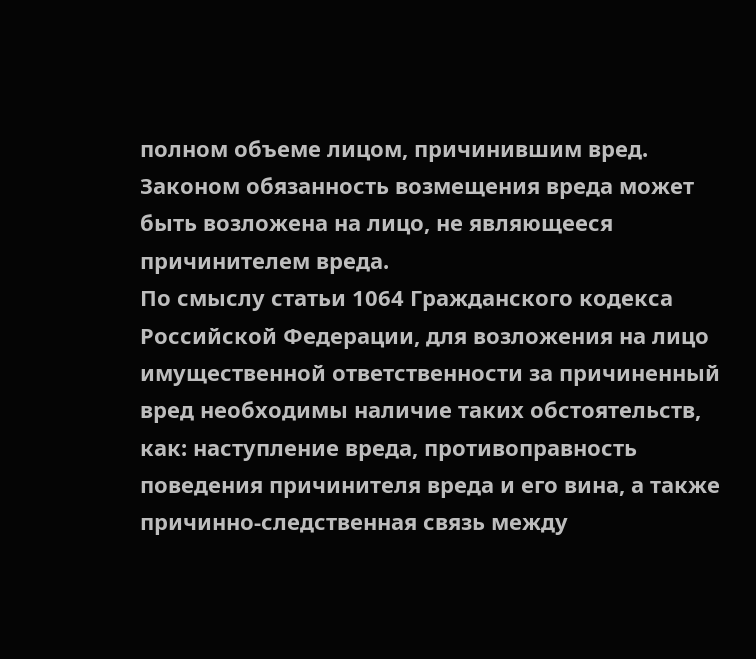полном объеме лицом, причинившим вред. Законом обязанность возмещения вреда может быть возложена на лицо, не являющееся причинителем вреда.
По смыслу статьи 1064 Гражданского кодекса Российской Федерации, для возложения на лицо имущественной ответственности за причиненный вред необходимы наличие таких обстоятельств, как: наступление вреда, противоправность поведения причинителя вреда и его вина, а также причинно-следственная связь между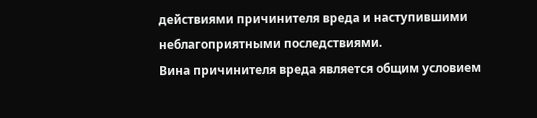действиями причинителя вреда и наступившими неблагоприятными последствиями.
Вина причинителя вреда является общим условием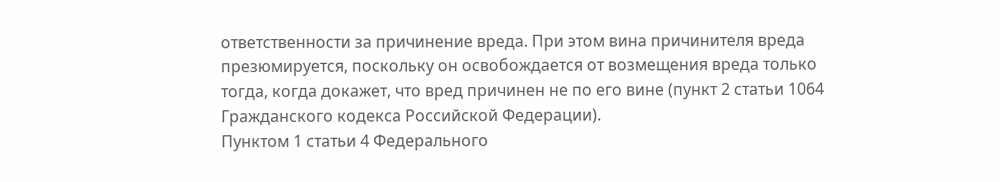ответственности за причинение вреда. При этом вина причинителя вреда презюмируется, поскольку он освобождается от возмещения вреда только тогда, когда докажет, что вред причинен не по его вине (пункт 2 статьи 1064 Гражданского кодекса Российской Федерации).
Пунктом 1 статьи 4 Федерального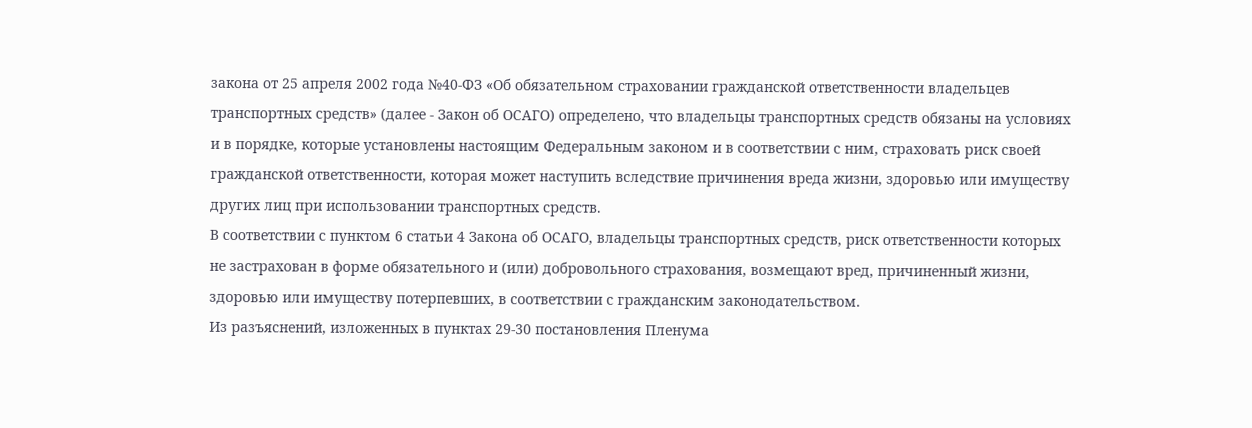закона от 25 апреля 2002 года №40-ФЗ «Об обязательном страховании гражданской ответственности владельцев транспортных средств» (далее - Закон об ОСАГО) определено, что владельцы транспортных средств обязаны на условиях и в порядке, которые установлены настоящим Федеральным законом и в соответствии с ним, страховать риск своей гражданской ответственности, которая может наступить вследствие причинения вреда жизни, здоровью или имуществу других лиц при использовании транспортных средств.
В соответствии с пунктом 6 статьи 4 Закона об ОСАГО, владельцы транспортных средств, риск ответственности которых не застрахован в форме обязательного и (или) добровольного страхования, возмещают вред, причиненный жизни, здоровью или имуществу потерпевших, в соответствии с гражданским законодательством.
Из разъяснений, изложенных в пунктах 29-30 постановления Пленума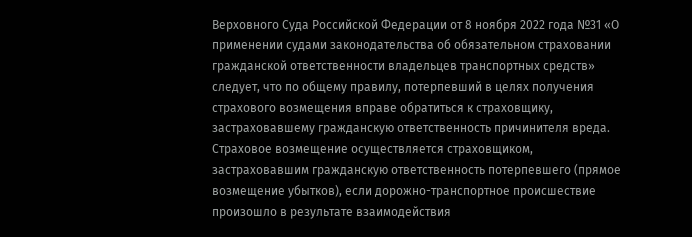Верховного Суда Российской Федерации от 8 ноября 2022 года №31 «О применении судами законодательства об обязательном страховании гражданской ответственности владельцев транспортных средств» следует, что по общему правилу, потерпевший в целях получения страхового возмещения вправе обратиться к страховщику, застраховавшему гражданскую ответственность причинителя вреда. Страховое возмещение осуществляется страховщиком, застраховавшим гражданскую ответственность потерпевшего (прямое возмещение убытков), если дорожно-транспортное происшествие произошло в результате взаимодействия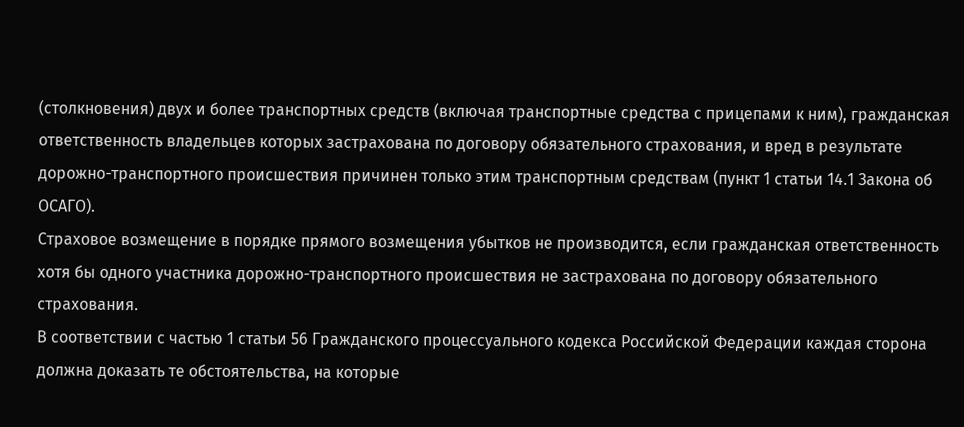(столкновения) двух и более транспортных средств (включая транспортные средства с прицепами к ним), гражданская ответственность владельцев которых застрахована по договору обязательного страхования, и вред в результате дорожно-транспортного происшествия причинен только этим транспортным средствам (пункт 1 статьи 14.1 Закона об ОСАГО).
Страховое возмещение в порядке прямого возмещения убытков не производится, если гражданская ответственность хотя бы одного участника дорожно-транспортного происшествия не застрахована по договору обязательного страхования.
В соответствии с частью 1 статьи 56 Гражданского процессуального кодекса Российской Федерации каждая сторона должна доказать те обстоятельства, на которые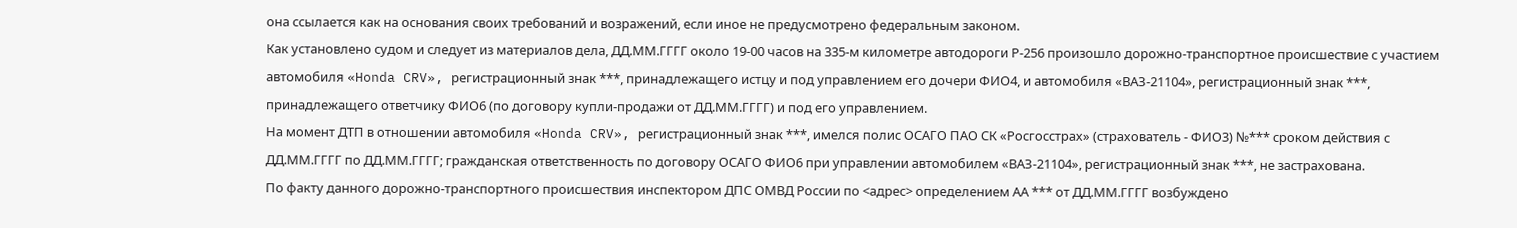она ссылается как на основания своих требований и возражений, если иное не предусмотрено федеральным законом.
Как установлено судом и следует из материалов дела, ДД.ММ.ГГГГ около 19-00 часов на 335-м километре автодороги Р-256 произошло дорожно-транспортное происшествие с участием автомобиля «Honda CRV», регистрационный знак ***, принадлежащего истцу и под управлением его дочери ФИО4, и автомобиля «ВАЗ-21104», регистрационный знак ***, принадлежащего ответчику ФИО6 (по договору купли-продажи от ДД.ММ.ГГГГ) и под его управлением.
На момент ДТП в отношении автомобиля «Honda CRV», регистрационный знак ***, имелся полис ОСАГО ПАО СК «Росгосстрах» (страхователь - ФИО3) №*** сроком действия с ДД.ММ.ГГГГ по ДД.ММ.ГГГГ; гражданская ответственность по договору ОСАГО ФИО6 при управлении автомобилем «ВАЗ-21104», регистрационный знак ***, не застрахована.
По факту данного дорожно-транспортного происшествия инспектором ДПС ОМВД России по <адрес> определением АА *** от ДД.ММ.ГГГГ возбуждено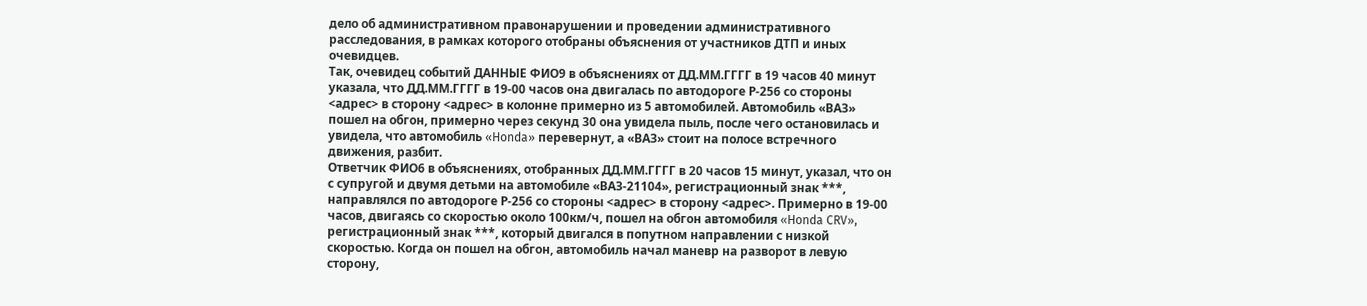дело об административном правонарушении и проведении административного расследования, в рамках которого отобраны объяснения от участников ДТП и иных очевидцев.
Так, очевидец событий ДАННЫЕ ФИО9 в объяснениях от ДД.ММ.ГГГГ в 19 часов 40 минут указала, что ДД.ММ.ГГГГ в 19-00 часов она двигалась по автодороге Р-256 со стороны <адрес> в сторону <адрес> в колонне примерно из 5 автомобилей. Автомобиль «ВАЗ» пошел на обгон, примерно через секунд 30 она увидела пыль, после чего остановилась и увидела, что автомобиль «Honda» перевернут, а «ВАЗ» стоит на полосе встречного движения, разбит.
Ответчик ФИО6 в объяснениях, отобранных ДД.ММ.ГГГГ в 20 часов 15 минут, указал, что он с супругой и двумя детьми на автомобиле «ВАЗ-21104», регистрационный знак ***, направлялся по автодороге Р-256 со стороны <адрес> в сторону <адрес>. Примерно в 19-00 часов, двигаясь со скоростью около 100км/ч, пошел на обгон автомобиля «Honda CRV», регистрационный знак ***, который двигался в попутном направлении с низкой скоростью. Когда он пошел на обгон, автомобиль начал маневр на разворот в левую сторону,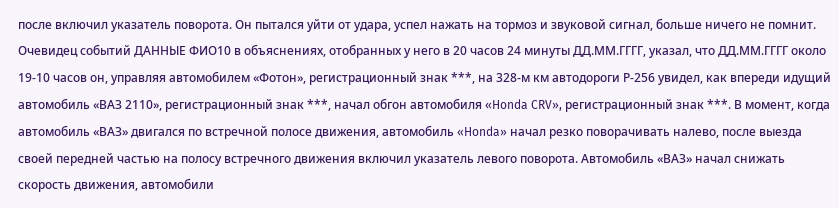после включил указатель поворота. Он пытался уйти от удара, успел нажать на тормоз и звуковой сигнал, больше ничего не помнит.
Очевидец событий ДАННЫЕ ФИО10 в объяснениях, отобранных у него в 20 часов 24 минуты ДД.ММ.ГГГГ, указал, что ДД.ММ.ГГГГ около 19-10 часов он, управляя автомобилем «Фотон», регистрационный знак ***, на 328-м км автодороги Р-256 увидел, как впереди идущий автомобиль «ВАЗ 2110», регистрационный знак ***, начал обгон автомобиля «Honda CRV», регистрационный знак ***. В момент, когда автомобиль «ВАЗ» двигался по встречной полосе движения, автомобиль «Honda» начал резко поворачивать налево, после выезда своей передней частью на полосу встречного движения включил указатель левого поворота. Автомобиль «ВАЗ» начал снижать скорость движения, автомобили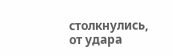столкнулись, от удара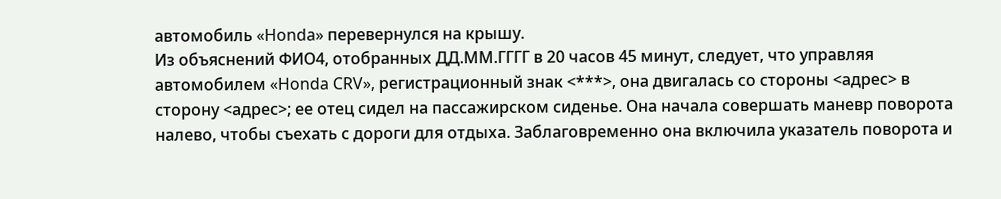автомобиль «Honda» перевернулся на крышу.
Из объяснений ФИО4, отобранных ДД.ММ.ГГГГ в 20 часов 45 минут, следует, что управляя автомобилем «Honda CRV», регистрационный знак <***>, она двигалась со стороны <адрес> в сторону <адрес>; ее отец сидел на пассажирском сиденье. Она начала совершать маневр поворота налево, чтобы съехать с дороги для отдыха. Заблаговременно она включила указатель поворота и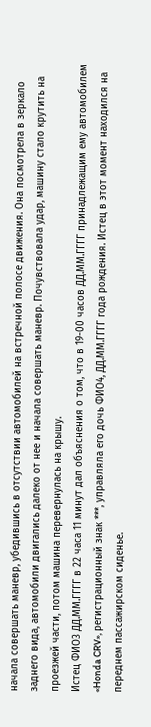начала совершать маневр, убедившись в отсутствии автомобилей на встречной полосе движения. Она посмотрела в зеркало заднего вида, автомобили двигались далеко от нее и начала совершать маневр. Почувствовала удар, машину стало крутить на проезжей части, потом машина перевернулась на крышу.
Истец ФИО3 ДД.ММ.ГГГГ в 22 часа 11 минут дал объяснения о том, что в 19-00 часов ДД.ММ.ГГГГ принадлежащим ему автомобилем «Honda CRV», регистрационный знак ***, управляла его дочь ФИО4, ДД.ММ.ГГГГ года рождения. Истец в этот момент находился на переднем пассажирском сиденье.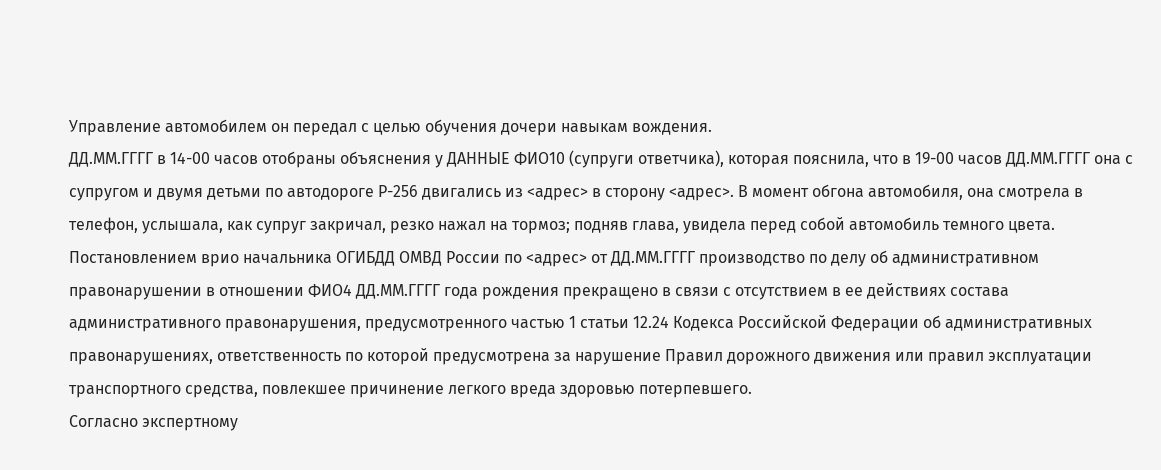Управление автомобилем он передал с целью обучения дочери навыкам вождения.
ДД.ММ.ГГГГ в 14-00 часов отобраны объяснения у ДАННЫЕ ФИО10 (супруги ответчика), которая пояснила, что в 19-00 часов ДД.ММ.ГГГГ она с супругом и двумя детьми по автодороге Р-256 двигались из <адрес> в сторону <адрес>. В момент обгона автомобиля, она смотрела в телефон, услышала, как супруг закричал, резко нажал на тормоз; подняв глава, увидела перед собой автомобиль темного цвета.
Постановлением врио начальника ОГИБДД ОМВД России по <адрес> от ДД.ММ.ГГГГ производство по делу об административном правонарушении в отношении ФИО4 ДД.ММ.ГГГГ года рождения прекращено в связи с отсутствием в ее действиях состава административного правонарушения, предусмотренного частью 1 статьи 12.24 Кодекса Российской Федерации об административных правонарушениях, ответственность по которой предусмотрена за нарушение Правил дорожного движения или правил эксплуатации транспортного средства, повлекшее причинение легкого вреда здоровью потерпевшего.
Согласно экспертному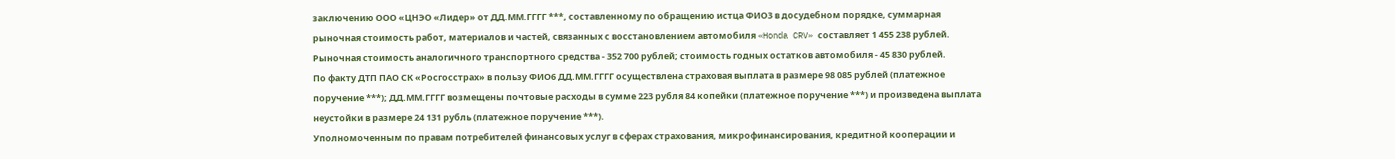заключению ООО «ЦНЭО «Лидер» от ДД.ММ.ГГГГ ***, составленному по обращению истца ФИО3 в досудебном порядке, суммарная рыночная стоимость работ, материалов и частей, связанных с восстановлением автомобиля «Honda CRV» составляет 1 455 238 рублей. Рыночная стоимость аналогичного транспортного средства - 352 700 рублей; стоимость годных остатков автомобиля - 45 830 рублей.
По факту ДТП ПАО СК «Росгосстрах» в пользу ФИО6 ДД.ММ.ГГГГ осуществлена страховая выплата в размере 98 085 рублей (платежное поручение ***); ДД.ММ.ГГГГ возмещены почтовые расходы в сумме 223 рубля 84 копейки (платежное поручение ***) и произведена выплата неустойки в размере 24 131 рубль (платежное поручение ***).
Уполномоченным по правам потребителей финансовых услуг в сферах страхования, микрофинансирования, кредитной кооперации и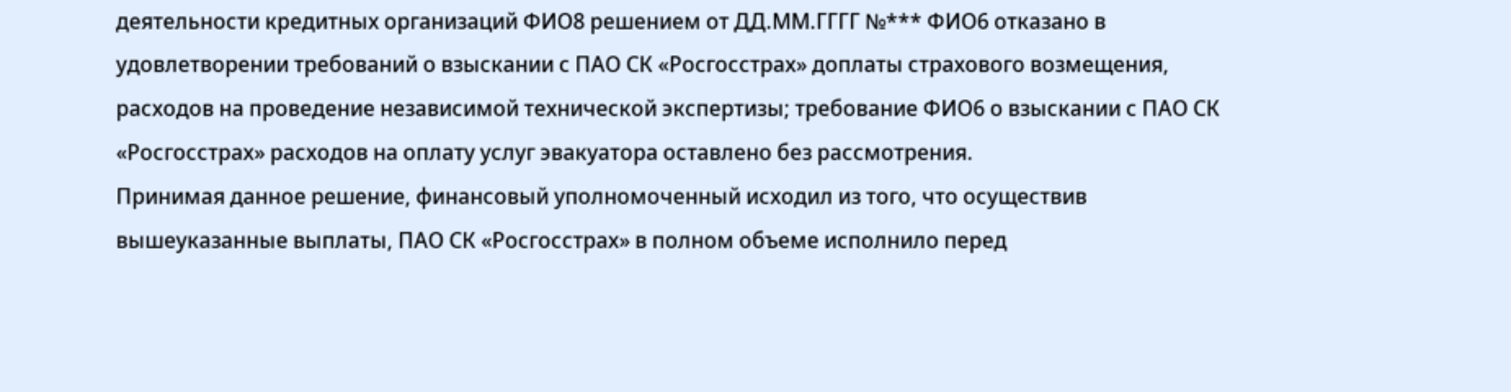деятельности кредитных организаций ФИО8 решением от ДД.ММ.ГГГГ №*** ФИО6 отказано в удовлетворении требований о взыскании с ПАО СК «Росгосстрах» доплаты страхового возмещения, расходов на проведение независимой технической экспертизы; требование ФИО6 о взыскании с ПАО СК «Росгосстрах» расходов на оплату услуг эвакуатора оставлено без рассмотрения.
Принимая данное решение, финансовый уполномоченный исходил из того, что осуществив вышеуказанные выплаты, ПАО СК «Росгосстрах» в полном объеме исполнило перед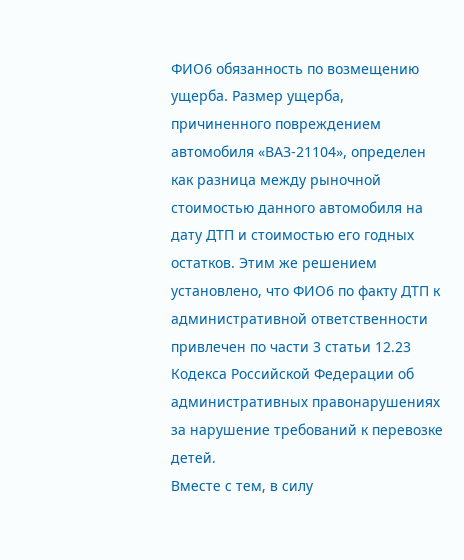ФИО6 обязанность по возмещению ущерба. Размер ущерба, причиненного повреждением автомобиля «ВАЗ-21104», определен как разница между рыночной стоимостью данного автомобиля на дату ДТП и стоимостью его годных остатков. Этим же решением установлено, что ФИО6 по факту ДТП к административной ответственности привлечен по части 3 статьи 12.23 Кодекса Российской Федерации об административных правонарушениях за нарушение требований к перевозке детей.
Вместе с тем, в силу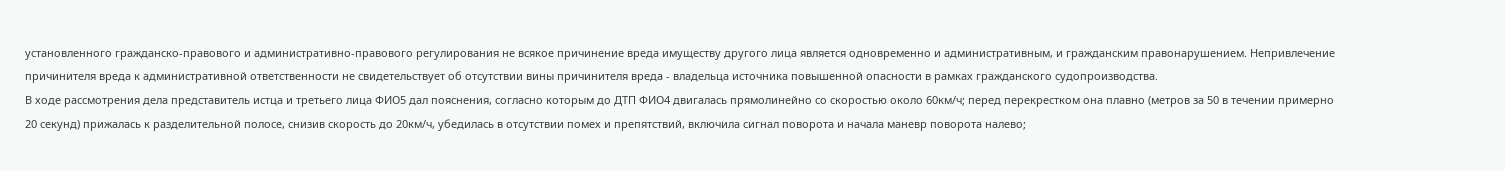установленного гражданско-правового и административно-правового регулирования не всякое причинение вреда имуществу другого лица является одновременно и административным, и гражданским правонарушением. Непривлечение причинителя вреда к административной ответственности не свидетельствует об отсутствии вины причинителя вреда - владельца источника повышенной опасности в рамках гражданского судопроизводства.
В ходе рассмотрения дела представитель истца и третьего лица ФИО5 дал пояснения, согласно которым до ДТП ФИО4 двигалась прямолинейно со скоростью около 60км/ч; перед перекрестком она плавно (метров за 50 в течении примерно 20 секунд) прижалась к разделительной полосе, снизив скорость до 20км/ч, убедилась в отсутствии помех и препятствий, включила сигнал поворота и начала маневр поворота налево;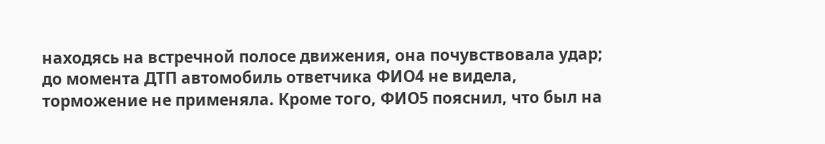находясь на встречной полосе движения, она почувствовала удар; до момента ДТП автомобиль ответчика ФИО4 не видела, торможение не применяла. Кроме того, ФИО5 пояснил, что был на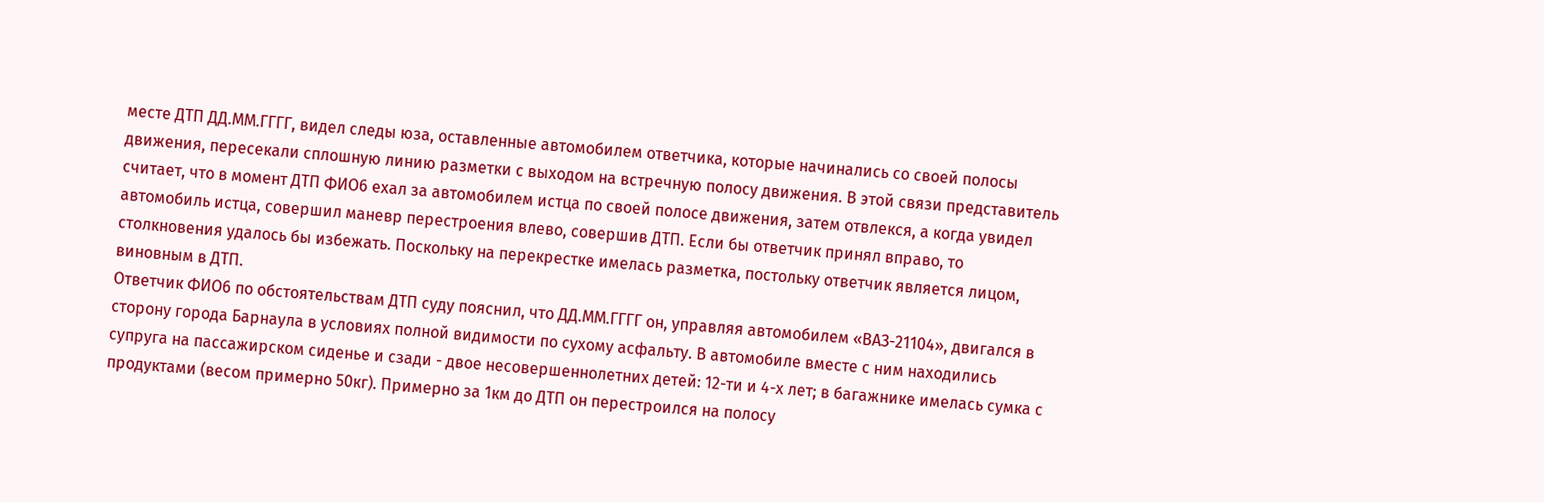месте ДТП ДД.ММ.ГГГГ, видел следы юза, оставленные автомобилем ответчика, которые начинались со своей полосы движения, пересекали сплошную линию разметки с выходом на встречную полосу движения. В этой связи представитель считает, что в момент ДТП ФИО6 ехал за автомобилем истца по своей полосе движения, затем отвлекся, а когда увидел автомобиль истца, совершил маневр перестроения влево, совершив ДТП. Если бы ответчик принял вправо, то столкновения удалось бы избежать. Поскольку на перекрестке имелась разметка, постольку ответчик является лицом, виновным в ДТП.
Ответчик ФИО6 по обстоятельствам ДТП суду пояснил, что ДД.ММ.ГГГГ он, управляя автомобилем «ВАЗ-21104», двигался в сторону города Барнаула в условиях полной видимости по сухому асфальту. В автомобиле вместе с ним находились супруга на пассажирском сиденье и сзади - двое несовершеннолетних детей: 12-ти и 4-х лет; в багажнике имелась сумка с продуктами (весом примерно 50кг). Примерно за 1км до ДТП он перестроился на полосу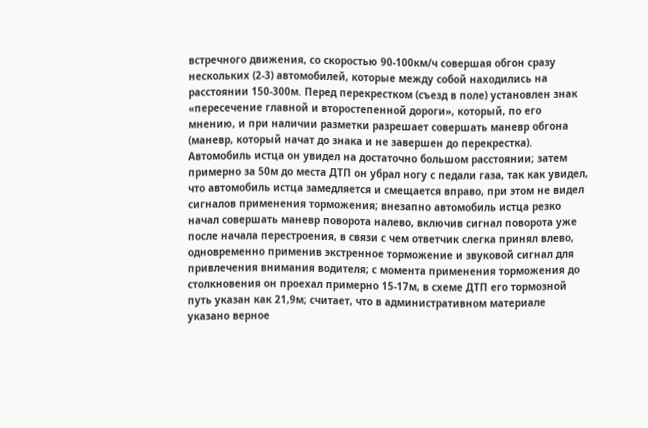встречного движения, со скоростью 90-100км/ч совершая обгон сразу нескольких (2-3) автомобилей, которые между собой находились на расстоянии 150-300м. Перед перекрестком (съезд в поле) установлен знак «пересечение главной и второстепенной дороги», который, по его мнению, и при наличии разметки разрешает совершать маневр обгона (маневр, который начат до знака и не завершен до перекрестка). Автомобиль истца он увидел на достаточно большом расстоянии; затем примерно за 50м до места ДТП он убрал ногу с педали газа, так как увидел, что автомобиль истца замедляется и смещается вправо, при этом не видел сигналов применения торможения; внезапно автомобиль истца резко начал совершать маневр поворота налево, включив сигнал поворота уже после начала перестроения, в связи с чем ответчик слегка принял влево, одновременно применив экстренное торможение и звуковой сигнал для привлечения внимания водителя; с момента применения торможения до столкновения он проехал примерно 15-17м, в схеме ДТП его тормозной путь указан как 21,9м; считает, что в административном материале указано верное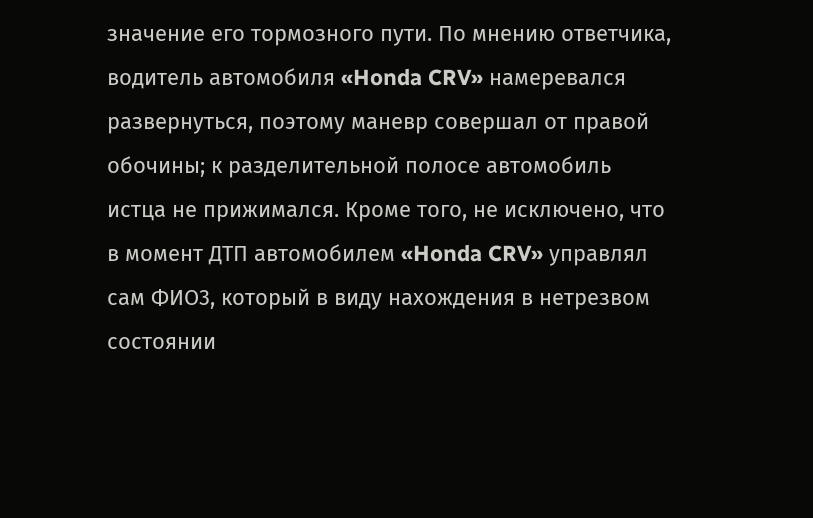значение его тормозного пути. По мнению ответчика, водитель автомобиля «Honda CRV» намеревался развернуться, поэтому маневр совершал от правой обочины; к разделительной полосе автомобиль истца не прижимался. Кроме того, не исключено, что в момент ДТП автомобилем «Honda CRV» управлял сам ФИО3, который в виду нахождения в нетрезвом состоянии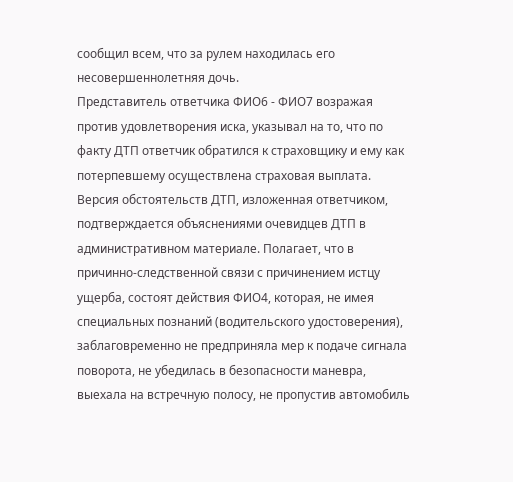сообщил всем, что за рулем находилась его несовершеннолетняя дочь.
Представитель ответчика ФИО6 - ФИО7 возражая против удовлетворения иска, указывал на то, что по факту ДТП ответчик обратился к страховщику и ему как потерпевшему осуществлена страховая выплата. Версия обстоятельств ДТП, изложенная ответчиком, подтверждается объяснениями очевидцев ДТП в административном материале. Полагает, что в причинно-следственной связи с причинением истцу ущерба, состоят действия ФИО4, которая, не имея специальных познаний (водительского удостоверения), заблаговременно не предприняла мер к подаче сигнала поворота, не убедилась в безопасности маневра, выехала на встречную полосу, не пропустив автомобиль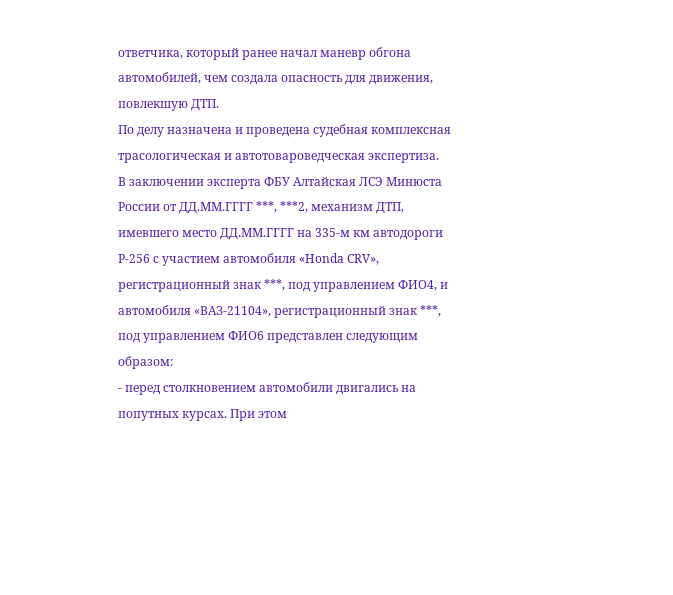ответчика, который ранее начал маневр обгона автомобилей, чем создала опасность для движения, повлекшую ДТП.
По делу назначена и проведена судебная комплексная трасологическая и автотовароведческая экспертиза.
В заключении эксперта ФБУ Алтайская ЛСЭ Минюста России от ДД.ММ.ГГГГ ***, ***2, механизм ДТП, имевшего место ДД.ММ.ГГГГ на 335-м км автодороги Р-256 с участием автомобиля «Honda CRV», регистрационный знак ***, под управлением ФИО4, и автомобиля «ВАЗ-21104», регистрационный знак ***, под управлением ФИО6 представлен следующим образом:
- перед столкновением автомобили двигались на попутных курсах. При этом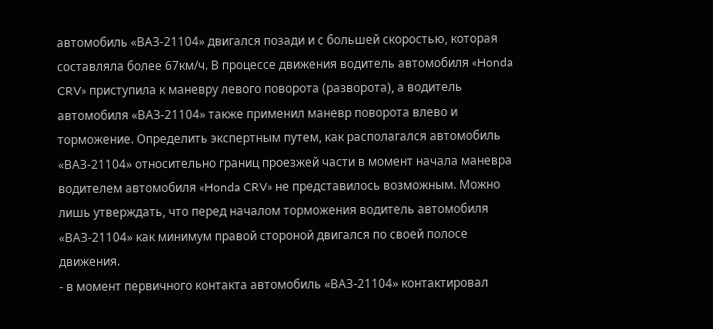автомобиль «ВАЗ-21104» двигался позади и с большей скоростью, которая составляла более 67км/ч. В процессе движения водитель автомобиля «Honda CRV» приступила к маневру левого поворота (разворота), а водитель автомобиля «ВАЗ-21104» также применил маневр поворота влево и торможение. Определить экспертным путем, как располагался автомобиль «ВАЗ-21104» относительно границ проезжей части в момент начала маневра водителем автомобиля «Honda CRV» не представилось возможным. Можно лишь утверждать, что перед началом торможения водитель автомобиля «ВАЗ-21104» как минимум правой стороной двигался по своей полосе движения.
- в момент первичного контакта автомобиль «ВАЗ-21104» контактировал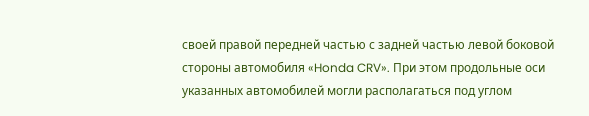своей правой передней частью с задней частью левой боковой стороны автомобиля «Honda CRV». При этом продольные оси указанных автомобилей могли располагаться под углом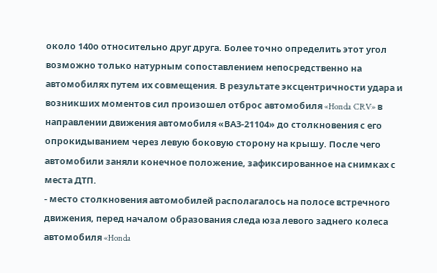около 140о относительно друг друга. Более точно определить этот угол возможно только натурным сопоставлением непосредственно на автомобилях путем их совмещения. В результате эксцентричности удара и возникших моментов сил произошел отброс автомобиля «Honda CRV» в направлении движения автомобиля «ВАЗ-21104» до столкновения с его опрокидыванием через левую боковую сторону на крышу. После чего автомобили заняли конечное положение, зафиксированное на снимках с места ДТП.
- место столкновения автомобилей располагалось на полосе встречного движения, перед началом образования следа юза левого заднего колеса автомобиля «Honda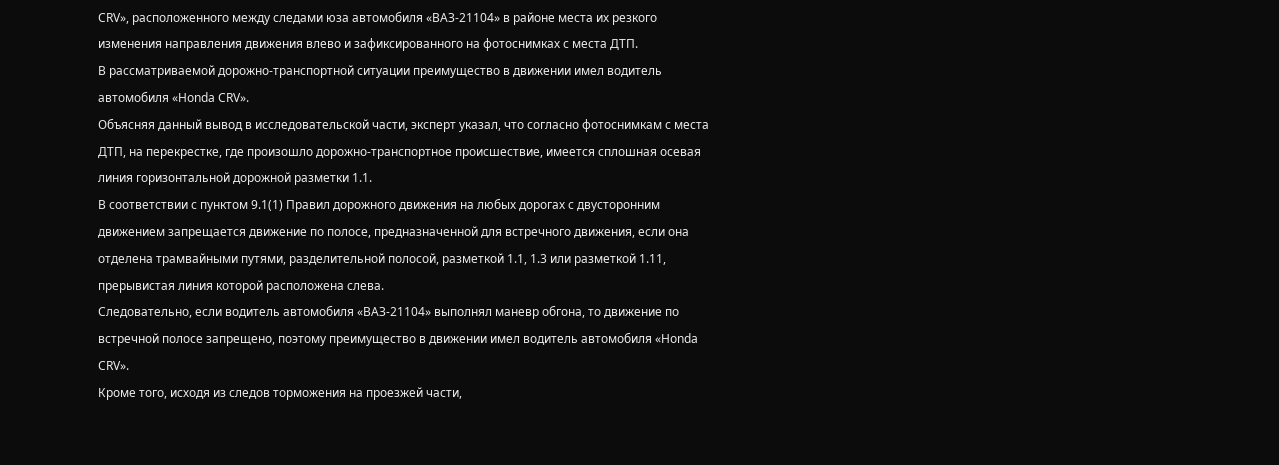CRV», расположенного между следами юза автомобиля «ВАЗ-21104» в районе места их резкого изменения направления движения влево и зафиксированного на фотоснимках с места ДТП.
В рассматриваемой дорожно-транспортной ситуации преимущество в движении имел водитель автомобиля «Honda CRV».
Объясняя данный вывод в исследовательской части, эксперт указал, что согласно фотоснимкам с места ДТП, на перекрестке, где произошло дорожно-транспортное происшествие, имеется сплошная осевая линия горизонтальной дорожной разметки 1.1.
В соответствии с пунктом 9.1(1) Правил дорожного движения на любых дорогах с двусторонним движением запрещается движение по полосе, предназначенной для встречного движения, если она отделена трамвайными путями, разделительной полосой, разметкой 1.1, 1.3 или разметкой 1.11, прерывистая линия которой расположена слева.
Следовательно, если водитель автомобиля «ВАЗ-21104» выполнял маневр обгона, то движение по встречной полосе запрещено, поэтому преимущество в движении имел водитель автомобиля «Honda CRV».
Кроме того, исходя из следов торможения на проезжей части,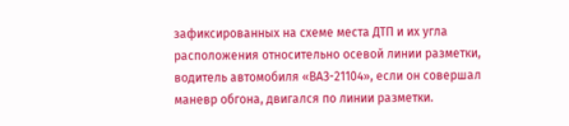зафиксированных на схеме места ДТП и их угла расположения относительно осевой линии разметки, водитель автомобиля «ВАЗ-21104», если он совершал маневр обгона, двигался по линии разметки.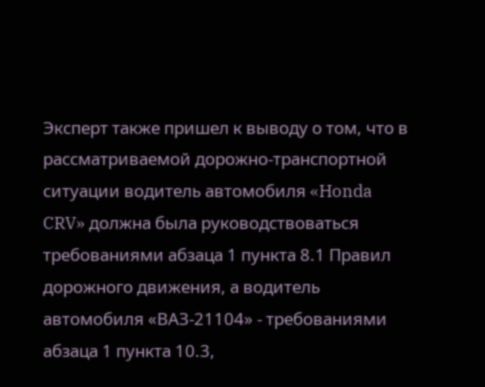Эксперт также пришел к выводу о том, что в рассматриваемой дорожно-транспортной ситуации водитель автомобиля «Honda CRV» должна была руководствоваться требованиями абзаца 1 пункта 8.1 Правил дорожного движения, а водитель автомобиля «ВАЗ-21104» - требованиями абзаца 1 пункта 10.3,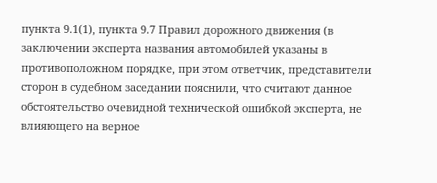пункта 9.1(1), пункта 9.7 Правил дорожного движения (в заключении эксперта названия автомобилей указаны в противоположном порядке, при этом ответчик, представители сторон в судебном заседании пояснили, что считают данное обстоятельство очевидной технической ошибкой эксперта, не влияющего на верное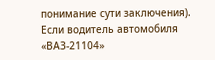понимание сути заключения).
Если водитель автомобиля «ВАЗ-21104»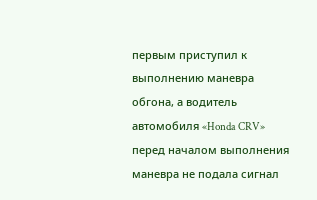первым приступил к выполнению маневра обгона, а водитель автомобиля «Honda CRV» перед началом выполнения маневра не подала сигнал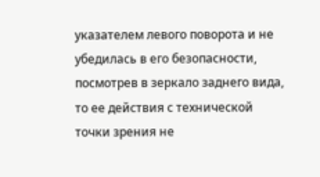указателем левого поворота и не убедилась в его безопасности, посмотрев в зеркало заднего вида, то ее действия с технической точки зрения не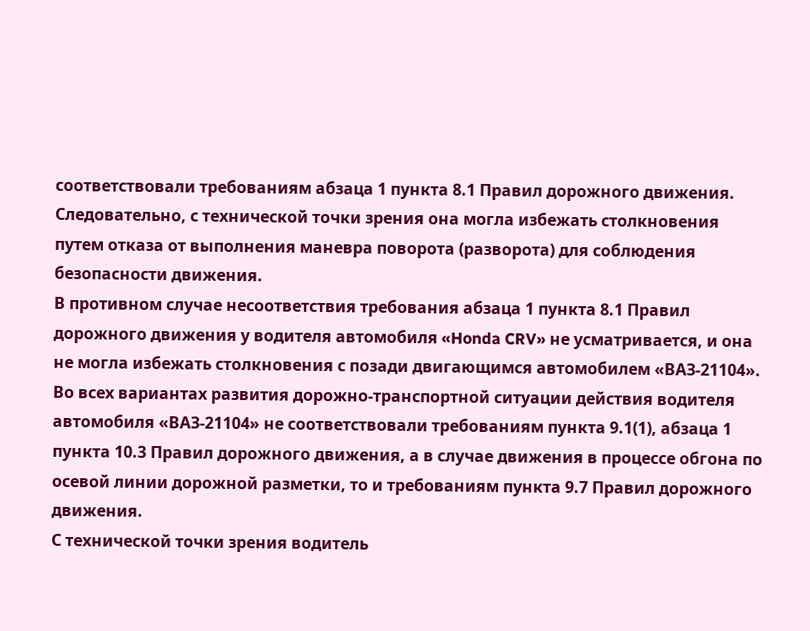соответствовали требованиям абзаца 1 пункта 8.1 Правил дорожного движения. Следовательно, с технической точки зрения она могла избежать столкновения путем отказа от выполнения маневра поворота (разворота) для соблюдения безопасности движения.
В противном случае несоответствия требования абзаца 1 пункта 8.1 Правил дорожного движения у водителя автомобиля «Honda CRV» не усматривается, и она не могла избежать столкновения с позади двигающимся автомобилем «ВАЗ-21104».
Во всех вариантах развития дорожно-транспортной ситуации действия водителя автомобиля «ВАЗ-21104» не соответствовали требованиям пункта 9.1(1), абзаца 1 пункта 10.3 Правил дорожного движения, а в случае движения в процессе обгона по осевой линии дорожной разметки, то и требованиям пункта 9.7 Правил дорожного движения.
С технической точки зрения водитель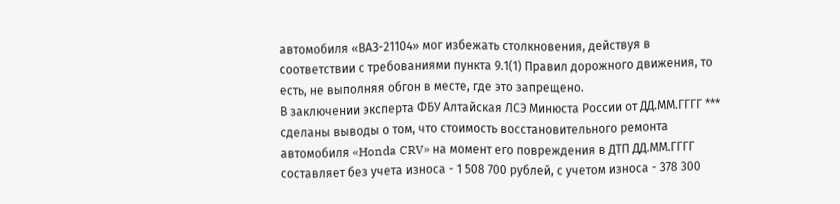автомобиля «ВАЗ-21104» мог избежать столкновения, действуя в соответствии с требованиями пункта 9.1(1) Правил дорожного движения, то есть, не выполняя обгон в месте, где это запрещено.
В заключении эксперта ФБУ Алтайская ЛСЭ Минюста России от ДД.ММ.ГГГГ *** сделаны выводы о том, что стоимость восстановительного ремонта автомобиля «Honda CRV» на момент его повреждения в ДТП ДД.ММ.ГГГГ составляет без учета износа - 1 508 700 рублей, с учетом износа - 378 300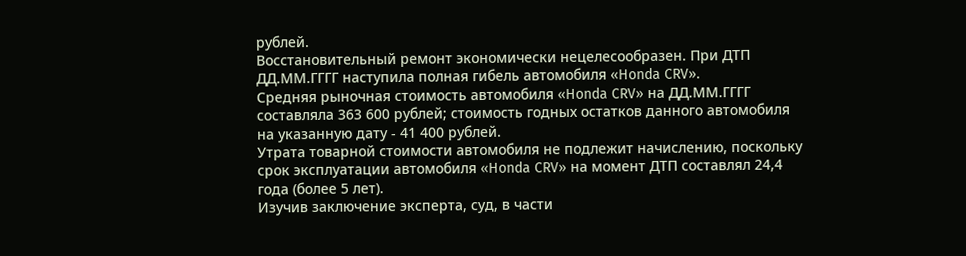рублей.
Восстановительный ремонт экономически нецелесообразен. При ДТП ДД.ММ.ГГГГ наступила полная гибель автомобиля «Honda CRV».
Средняя рыночная стоимость автомобиля «Honda CRV» на ДД.ММ.ГГГГ составляла 363 600 рублей; стоимость годных остатков данного автомобиля на указанную дату - 41 400 рублей.
Утрата товарной стоимости автомобиля не подлежит начислению, поскольку срок эксплуатации автомобиля «Honda CRV» на момент ДТП составлял 24,4 года (более 5 лет).
Изучив заключение эксперта, суд, в части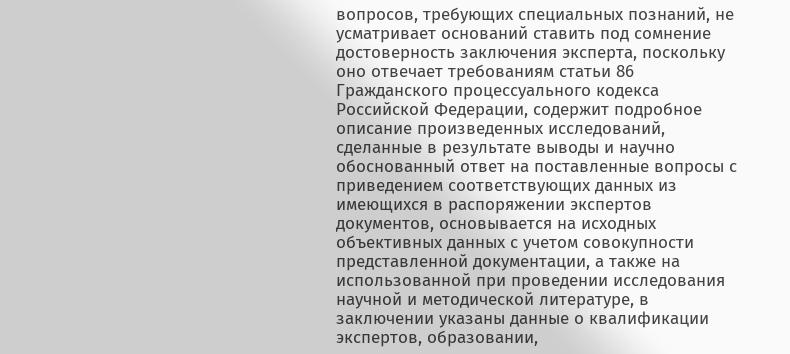вопросов, требующих специальных познаний, не усматривает оснований ставить под сомнение достоверность заключения эксперта, поскольку оно отвечает требованиям статьи 86 Гражданского процессуального кодекса Российской Федерации, содержит подробное описание произведенных исследований, сделанные в результате выводы и научно обоснованный ответ на поставленные вопросы с приведением соответствующих данных из имеющихся в распоряжении экспертов документов, основывается на исходных объективных данных с учетом совокупности представленной документации, а также на использованной при проведении исследования научной и методической литературе, в заключении указаны данные о квалификации экспертов, образовании,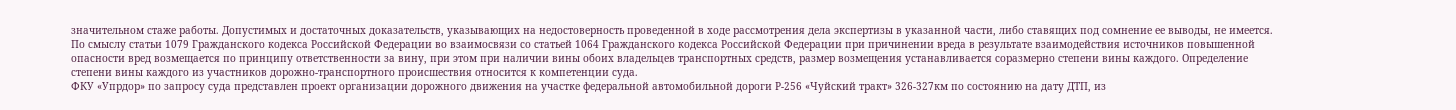значительном стаже работы. Допустимых и достаточных доказательств, указывающих на недостоверность проведенной в ходе рассмотрения дела экспертизы в указанной части, либо ставящих под сомнение ее выводы, не имеется.
По смыслу статьи 1079 Гражданского кодекса Российской Федерации во взаимосвязи со статьей 1064 Гражданского кодекса Российской Федерации при причинении вреда в результате взаимодействия источников повышенной опасности вред возмещается по принципу ответственности за вину, при этом при наличии вины обоих владельцев транспортных средств, размер возмещения устанавливается соразмерно степени вины каждого. Определение степени вины каждого из участников дорожно-транспортного происшествия относится к компетенции суда.
ФКУ «Упрдор» по запросу суда представлен проект организации дорожного движения на участке федеральной автомобильной дороги Р-256 «Чуйский тракт» 326-327км по состоянию на дату ДТП, из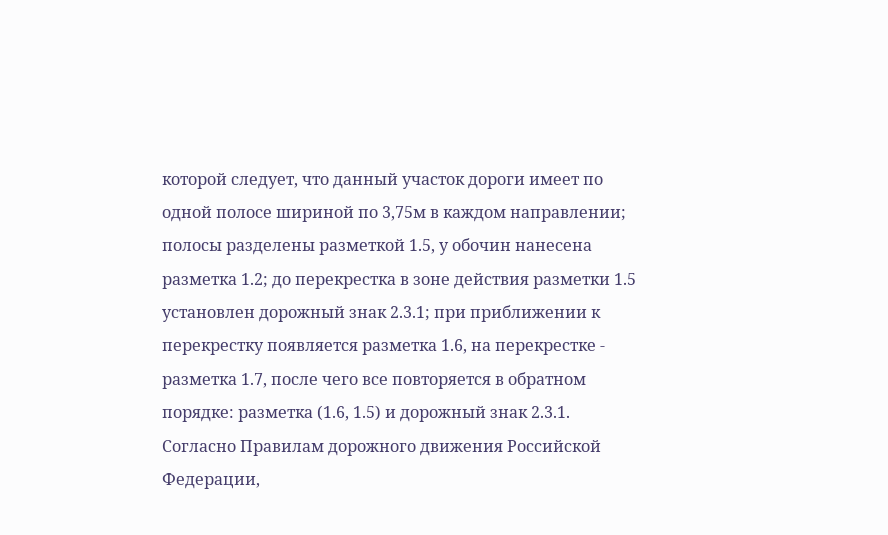которой следует, что данный участок дороги имеет по одной полосе шириной по 3,75м в каждом направлении; полосы разделены разметкой 1.5, у обочин нанесена разметка 1.2; до перекрестка в зоне действия разметки 1.5 установлен дорожный знак 2.3.1; при приближении к перекрестку появляется разметка 1.6, на перекрестке - разметка 1.7, после чего все повторяется в обратном порядке: разметка (1.6, 1.5) и дорожный знак 2.3.1.
Согласно Правилам дорожного движения Российской Федерации,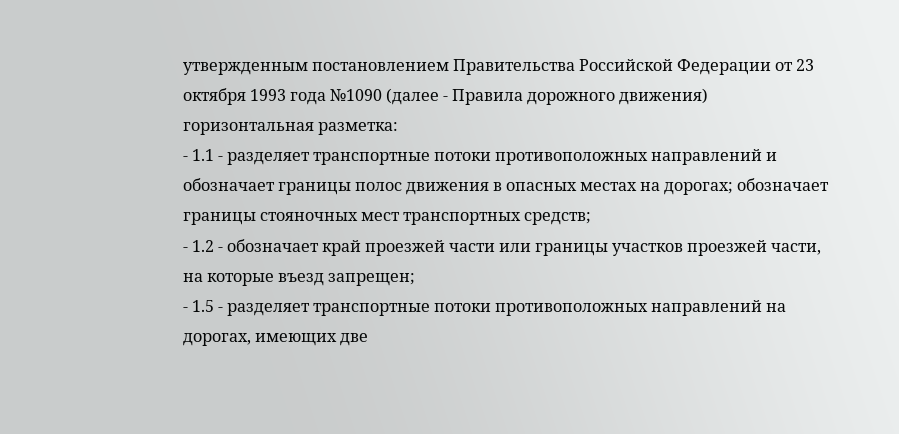утвержденным постановлением Правительства Российской Федерации от 23 октября 1993 года №1090 (далее - Правила дорожного движения) горизонтальная разметка:
- 1.1 - разделяет транспортные потоки противоположных направлений и обозначает границы полос движения в опасных местах на дорогах; обозначает границы стояночных мест транспортных средств;
- 1.2 - обозначает край проезжей части или границы участков проезжей части, на которые въезд запрещен;
- 1.5 - разделяет транспортные потоки противоположных направлений на дорогах, имеющих две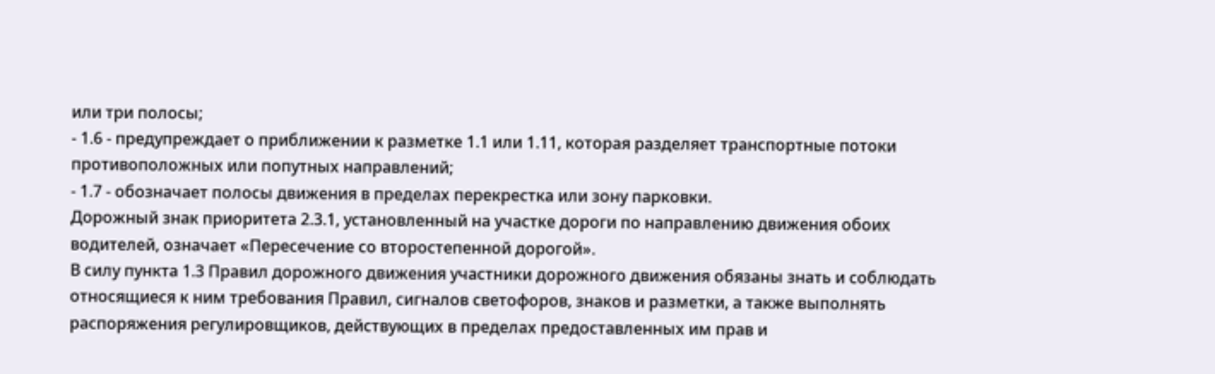или три полосы;
- 1.6 - предупреждает о приближении к разметке 1.1 или 1.11, которая разделяет транспортные потоки противоположных или попутных направлений;
- 1.7 - обозначает полосы движения в пределах перекрестка или зону парковки.
Дорожный знак приоритета 2.3.1, установленный на участке дороги по направлению движения обоих водителей, означает «Пересечение со второстепенной дорогой».
В силу пункта 1.3 Правил дорожного движения участники дорожного движения обязаны знать и соблюдать относящиеся к ним требования Правил, сигналов светофоров, знаков и разметки, а также выполнять распоряжения регулировщиков, действующих в пределах предоставленных им прав и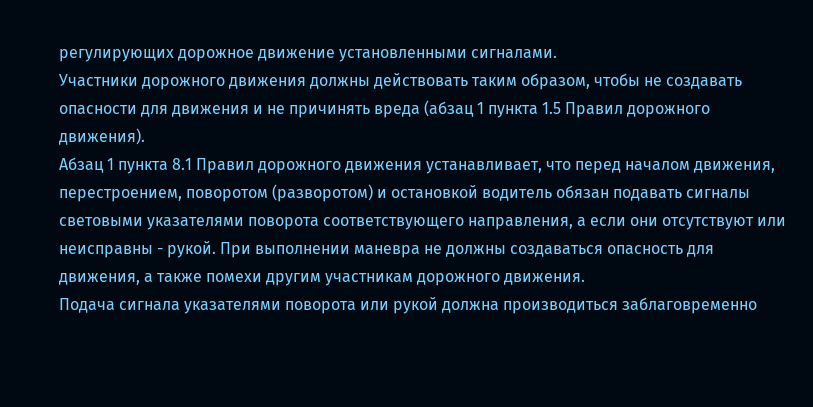регулирующих дорожное движение установленными сигналами.
Участники дорожного движения должны действовать таким образом, чтобы не создавать опасности для движения и не причинять вреда (абзац 1 пункта 1.5 Правил дорожного движения).
Абзац 1 пункта 8.1 Правил дорожного движения устанавливает, что перед началом движения, перестроением, поворотом (разворотом) и остановкой водитель обязан подавать сигналы световыми указателями поворота соответствующего направления, а если они отсутствуют или неисправны - рукой. При выполнении маневра не должны создаваться опасность для движения, а также помехи другим участникам дорожного движения.
Подача сигнала указателями поворота или рукой должна производиться заблаговременно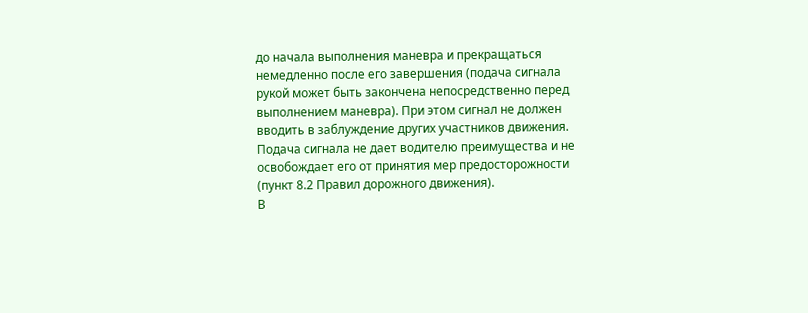до начала выполнения маневра и прекращаться немедленно после его завершения (подача сигнала рукой может быть закончена непосредственно перед выполнением маневра). При этом сигнал не должен вводить в заблуждение других участников движения.
Подача сигнала не дает водителю преимущества и не освобождает его от принятия мер предосторожности (пункт 8.2 Правил дорожного движения).
В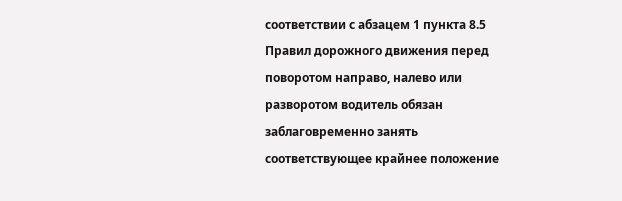соответствии с абзацем 1 пункта 8.5 Правил дорожного движения перед поворотом направо, налево или разворотом водитель обязан заблаговременно занять соответствующее крайнее положение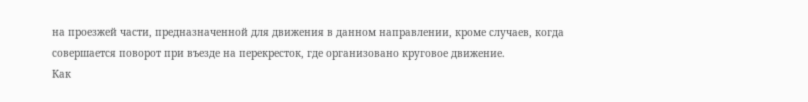на проезжей части, предназначенной для движения в данном направлении, кроме случаев, когда совершается поворот при въезде на перекресток, где организовано круговое движение.
Как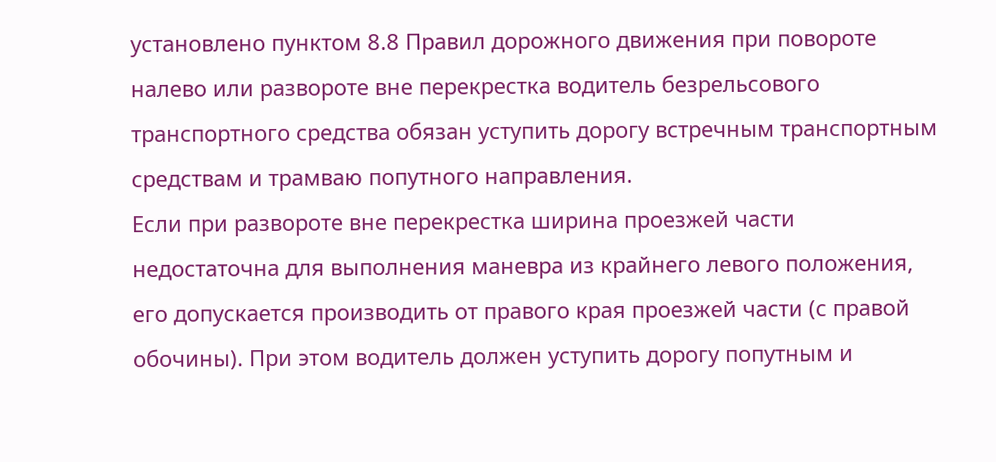установлено пунктом 8.8 Правил дорожного движения при повороте налево или развороте вне перекрестка водитель безрельсового транспортного средства обязан уступить дорогу встречным транспортным средствам и трамваю попутного направления.
Если при развороте вне перекрестка ширина проезжей части недостаточна для выполнения маневра из крайнего левого положения, его допускается производить от правого края проезжей части (с правой обочины). При этом водитель должен уступить дорогу попутным и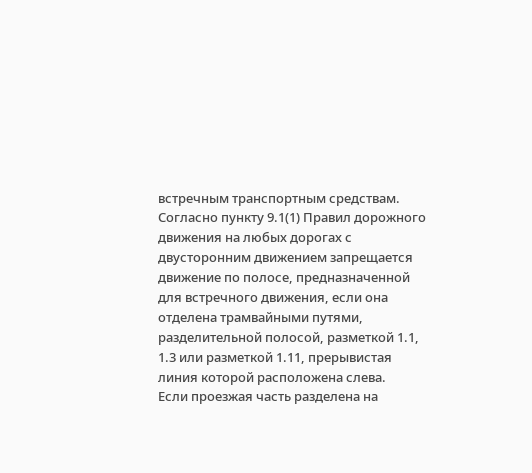встречным транспортным средствам.
Согласно пункту 9.1(1) Правил дорожного движения на любых дорогах с двусторонним движением запрещается движение по полосе, предназначенной для встречного движения, если она отделена трамвайными путями, разделительной полосой, разметкой 1.1, 1.3 или разметкой 1.11, прерывистая линия которой расположена слева.
Если проезжая часть разделена на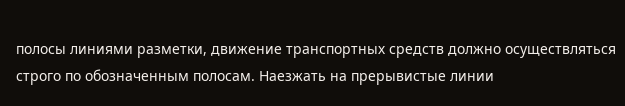полосы линиями разметки, движение транспортных средств должно осуществляться строго по обозначенным полосам. Наезжать на прерывистые линии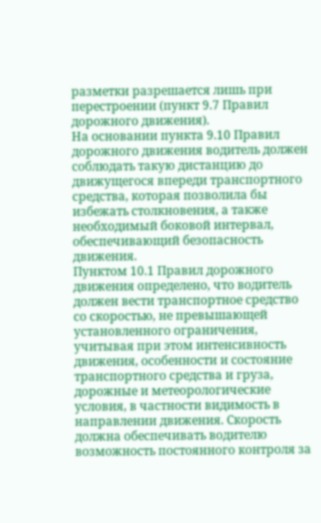разметки разрешается лишь при перестроении (пункт 9.7 Правил дорожного движения).
На основании пункта 9.10 Правил дорожного движения водитель должен соблюдать такую дистанцию до движущегося впереди транспортного средства, которая позволила бы избежать столкновения, а также необходимый боковой интервал, обеспечивающий безопасность движения.
Пунктом 10.1 Правил дорожного движения определено, что водитель должен вести транспортное средство со скоростью, не превышающей установленного ограничения, учитывая при этом интенсивность движения, особенности и состояние транспортного средства и груза, дорожные и метеорологические условия, в частности видимость в направлении движения. Скорость должна обеспечивать водителю возможность постоянного контроля за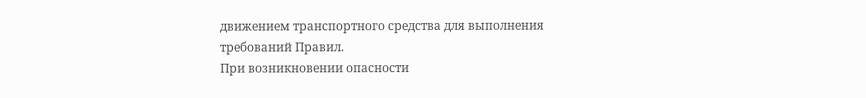движением транспортного средства для выполнения требований Правил.
При возникновении опасности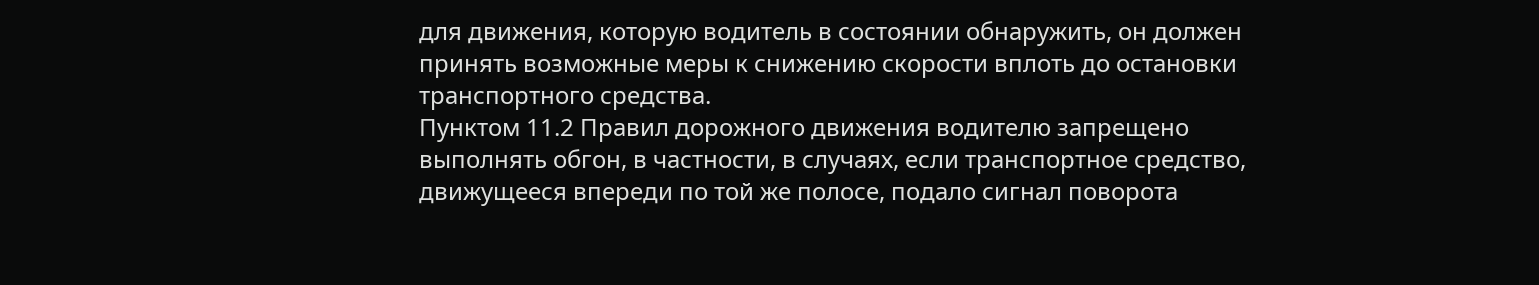для движения, которую водитель в состоянии обнаружить, он должен принять возможные меры к снижению скорости вплоть до остановки транспортного средства.
Пунктом 11.2 Правил дорожного движения водителю запрещено выполнять обгон, в частности, в случаях, если транспортное средство, движущееся впереди по той же полосе, подало сигнал поворота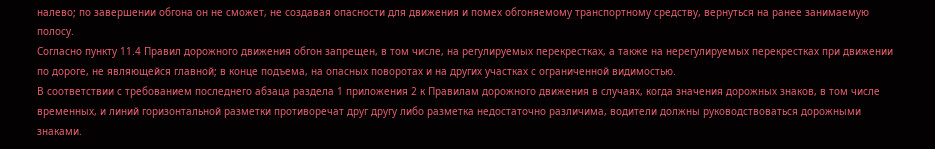налево; по завершении обгона он не сможет, не создавая опасности для движения и помех обгоняемому транспортному средству, вернуться на ранее занимаемую полосу.
Согласно пункту 11.4 Правил дорожного движения обгон запрещен, в том числе, на регулируемых перекрестках, а также на нерегулируемых перекрестках при движении по дороге, не являющейся главной; в конце подъема, на опасных поворотах и на других участках с ограниченной видимостью.
В соответствии с требованием последнего абзаца раздела 1 приложения 2 к Правилам дорожного движения в случаях, когда значения дорожных знаков, в том числе временных, и линий горизонтальной разметки противоречат друг другу либо разметка недостаточно различима, водители должны руководствоваться дорожными знаками.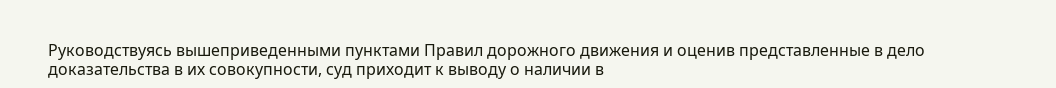Руководствуясь вышеприведенными пунктами Правил дорожного движения и оценив представленные в дело доказательства в их совокупности, суд приходит к выводу о наличии в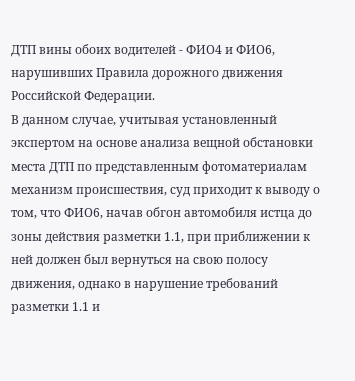ДТП вины обоих водителей - ФИО4 и ФИО6, нарушивших Правила дорожного движения Российской Федерации.
В данном случае, учитывая установленный экспертом на основе анализа вещной обстановки места ДТП по представленным фотоматериалам механизм происшествия, суд приходит к выводу о том, что ФИО6, начав обгон автомобиля истца до зоны действия разметки 1.1, при приближении к ней должен был вернуться на свою полосу движения, однако в нарушение требований разметки 1.1 и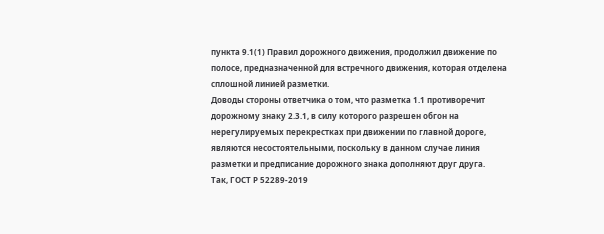пункта 9.1(1) Правил дорожного движения, продолжил движение по полосе, предназначенной для встречного движения, которая отделена сплошной линией разметки.
Доводы стороны ответчика о том, что разметка 1.1 противоречит дорожному знаку 2.3.1, в силу которого разрешен обгон на нерегулируемых перекрестках при движении по главной дороге, являются несостоятельными, поскольку в данном случае линия разметки и предписание дорожного знака дополняют друг друга.
Так, ГОСТ Р 52289-2019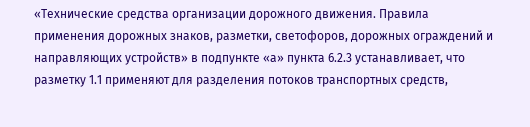«Технические средства организации дорожного движения. Правила применения дорожных знаков, разметки, светофоров, дорожных ограждений и направляющих устройств» в подпункте «а» пункта 6.2.3 устанавливает, что разметку 1.1 применяют для разделения потоков транспортных средств,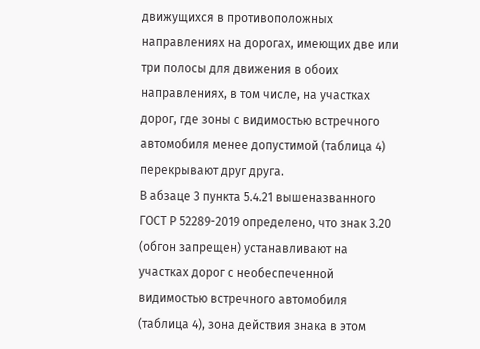движущихся в противоположных направлениях на дорогах, имеющих две или три полосы для движения в обоих направлениях, в том числе, на участках дорог, где зоны с видимостью встречного автомобиля менее допустимой (таблица 4) перекрывают друг друга.
В абзаце 3 пункта 5.4.21 вышеназванного ГОСТ Р 52289-2019 определено, что знак 3.20 (обгон запрещен) устанавливают на участках дорог с необеспеченной видимостью встречного автомобиля (таблица 4), зона действия знака в этом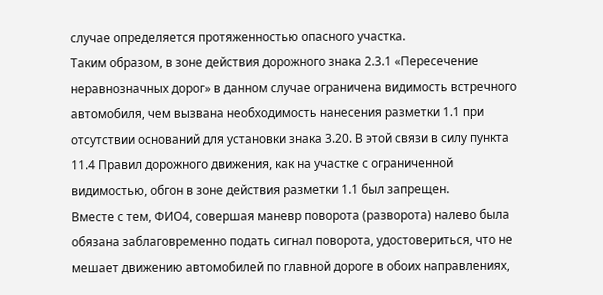случае определяется протяженностью опасного участка.
Таким образом, в зоне действия дорожного знака 2.3.1 «Пересечение неравнозначных дорог» в данном случае ограничена видимость встречного автомобиля, чем вызвана необходимость нанесения разметки 1.1 при отсутствии оснований для установки знака 3.20. В этой связи в силу пункта 11.4 Правил дорожного движения, как на участке с ограниченной видимостью, обгон в зоне действия разметки 1.1 был запрещен.
Вместе с тем, ФИО4, совершая маневр поворота (разворота) налево была обязана заблаговременно подать сигнал поворота, удостовериться, что не мешает движению автомобилей по главной дороге в обоих направлениях,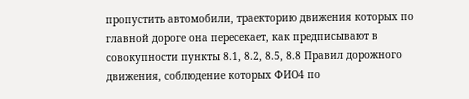пропустить автомобили, траекторию движения которых по главной дороге она пересекает, как предписывают в совокупности пункты 8.1, 8.2, 8.5, 8.8 Правил дорожного движения, соблюдение которых ФИО4 по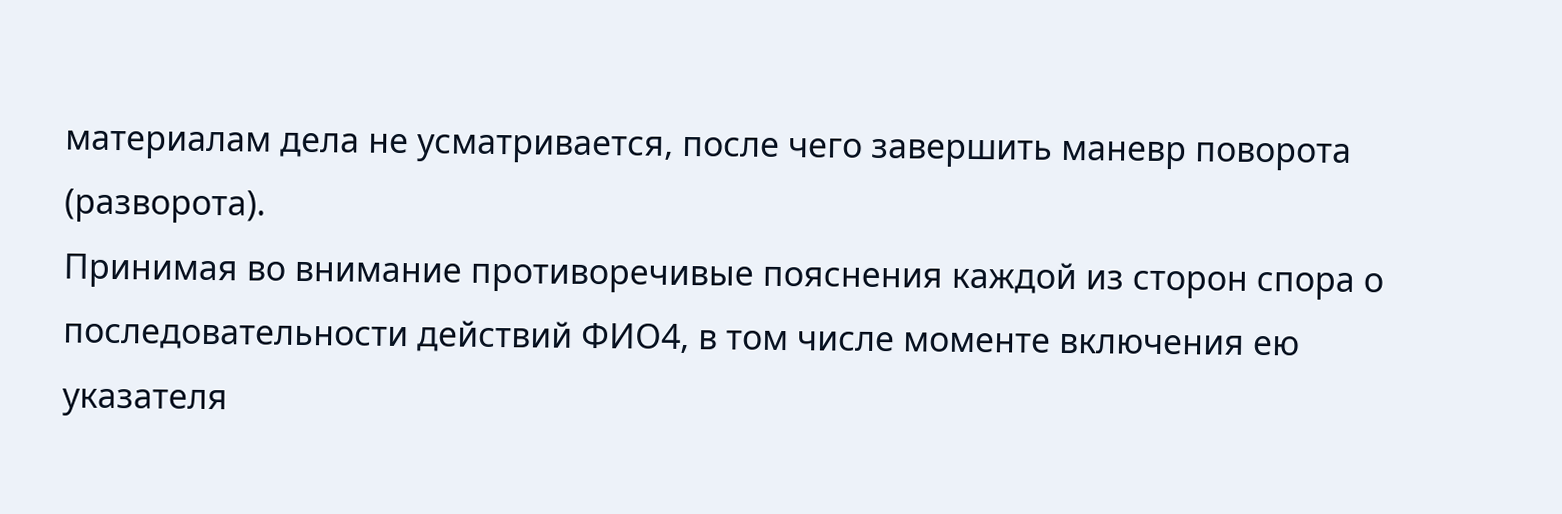материалам дела не усматривается, после чего завершить маневр поворота (разворота).
Принимая во внимание противоречивые пояснения каждой из сторон спора о последовательности действий ФИО4, в том числе моменте включения ею указателя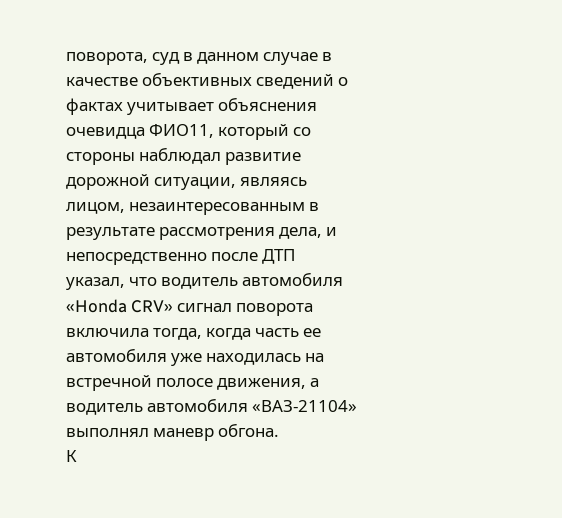поворота, суд в данном случае в качестве объективных сведений о фактах учитывает объяснения очевидца ФИО11, который со стороны наблюдал развитие дорожной ситуации, являясь лицом, незаинтересованным в результате рассмотрения дела, и непосредственно после ДТП указал, что водитель автомобиля «Honda CRV» сигнал поворота включила тогда, когда часть ее автомобиля уже находилась на встречной полосе движения, а водитель автомобиля «ВАЗ-21104» выполнял маневр обгона.
К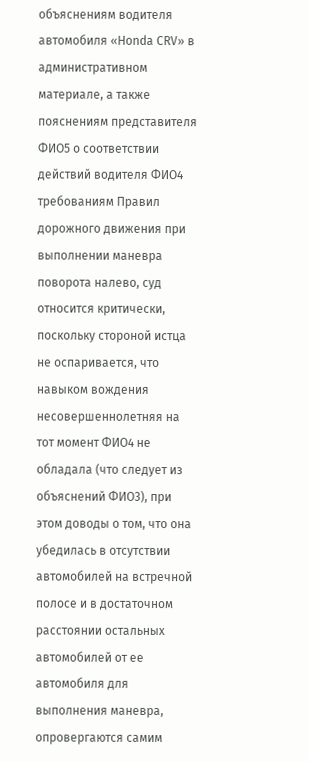объяснениям водителя автомобиля «Honda CRV» в административном материале, а также пояснениям представителя ФИО5 о соответствии действий водителя ФИО4 требованиям Правил дорожного движения при выполнении маневра поворота налево, суд относится критически, поскольку стороной истца не оспаривается, что навыком вождения несовершеннолетняя на тот момент ФИО4 не обладала (что следует из объяснений ФИО3), при этом доводы о том, что она убедилась в отсутствии автомобилей на встречной полосе и в достаточном расстоянии остальных автомобилей от ее автомобиля для выполнения маневра, опровергаются самим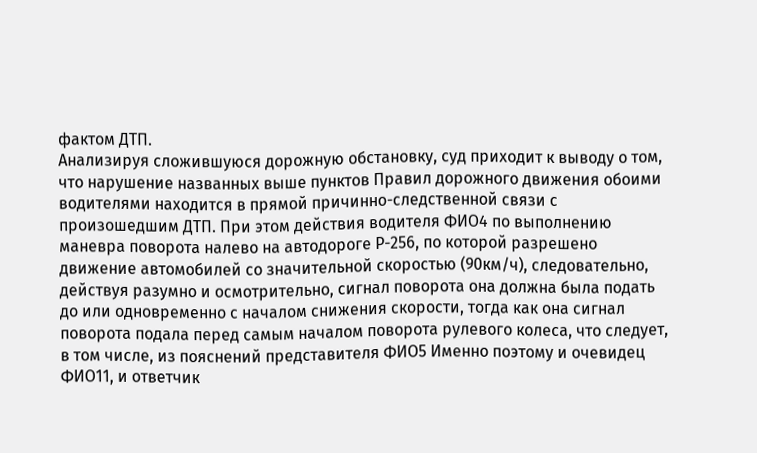фактом ДТП.
Анализируя сложившуюся дорожную обстановку, суд приходит к выводу о том, что нарушение названных выше пунктов Правил дорожного движения обоими водителями находится в прямой причинно-следственной связи с произошедшим ДТП. При этом действия водителя ФИО4 по выполнению маневра поворота налево на автодороге Р-256, по которой разрешено движение автомобилей со значительной скоростью (90км/ч), следовательно, действуя разумно и осмотрительно, сигнал поворота она должна была подать до или одновременно с началом снижения скорости, тогда как она сигнал поворота подала перед самым началом поворота рулевого колеса, что следует, в том числе, из пояснений представителя ФИО5 Именно поэтому и очевидец ФИО11, и ответчик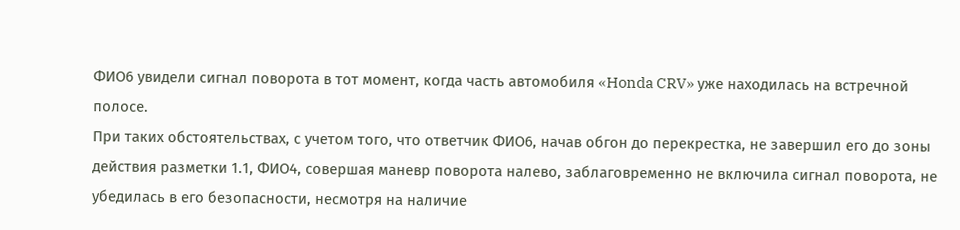ФИО6 увидели сигнал поворота в тот момент, когда часть автомобиля «Honda CRV» уже находилась на встречной полосе.
При таких обстоятельствах, с учетом того, что ответчик ФИО6, начав обгон до перекрестка, не завершил его до зоны действия разметки 1.1, ФИО4, совершая маневр поворота налево, заблаговременно не включила сигнал поворота, не убедилась в его безопасности, несмотря на наличие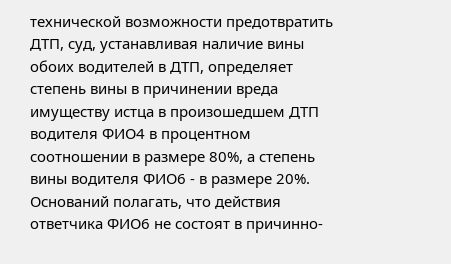технической возможности предотвратить ДТП, суд, устанавливая наличие вины обоих водителей в ДТП, определяет степень вины в причинении вреда имуществу истца в произошедшем ДТП водителя ФИО4 в процентном соотношении в размере 80%, а степень вины водителя ФИО6 - в размере 20%.
Оснований полагать, что действия ответчика ФИО6 не состоят в причинно-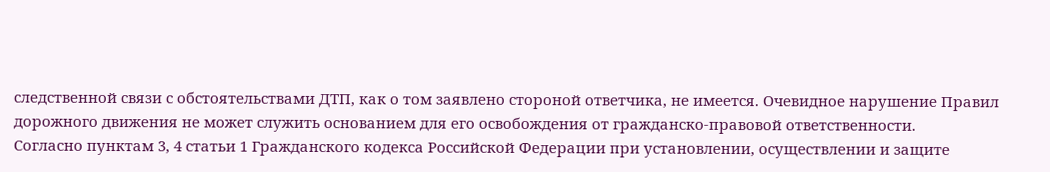следственной связи с обстоятельствами ДТП, как о том заявлено стороной ответчика, не имеется. Очевидное нарушение Правил дорожного движения не может служить основанием для его освобождения от гражданско-правовой ответственности.
Согласно пунктам 3, 4 статьи 1 Гражданского кодекса Российской Федерации при установлении, осуществлении и защите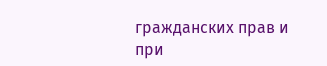гражданских прав и при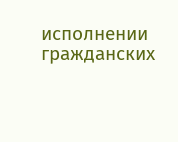исполнении гражданских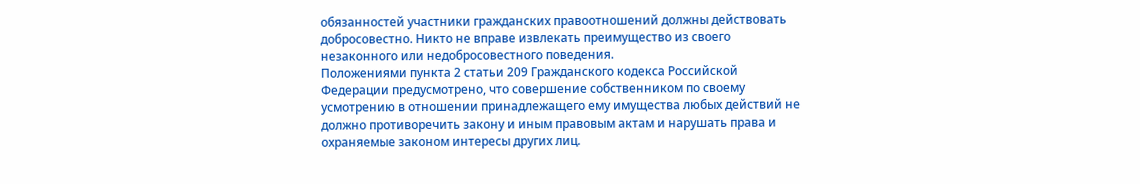обязанностей участники гражданских правоотношений должны действовать добросовестно. Никто не вправе извлекать преимущество из своего незаконного или недобросовестного поведения.
Положениями пункта 2 статьи 209 Гражданского кодекса Российской Федерации предусмотрено, что совершение собственником по своему усмотрению в отношении принадлежащего ему имущества любых действий не должно противоречить закону и иным правовым актам и нарушать права и охраняемые законом интересы других лиц.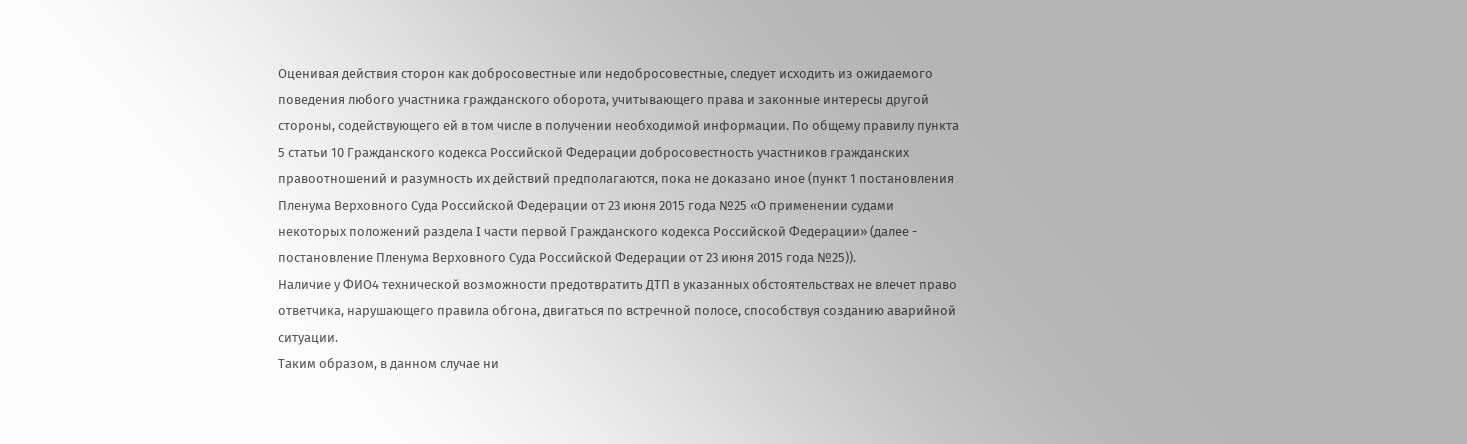Оценивая действия сторон как добросовестные или недобросовестные, следует исходить из ожидаемого поведения любого участника гражданского оборота, учитывающего права и законные интересы другой стороны, содействующего ей в том числе в получении необходимой информации. По общему правилу пункта 5 статьи 10 Гражданского кодекса Российской Федерации добросовестность участников гражданских правоотношений и разумность их действий предполагаются, пока не доказано иное (пункт 1 постановления Пленума Верховного Суда Российской Федерации от 23 июня 2015 года №25 «О применении судами некоторых положений раздела I части первой Гражданского кодекса Российской Федерации» (далее - постановление Пленума Верховного Суда Российской Федерации от 23 июня 2015 года №25)).
Наличие у ФИО4 технической возможности предотвратить ДТП в указанных обстоятельствах не влечет право ответчика, нарушающего правила обгона, двигаться по встречной полосе, способствуя созданию аварийной ситуации.
Таким образом, в данном случае ни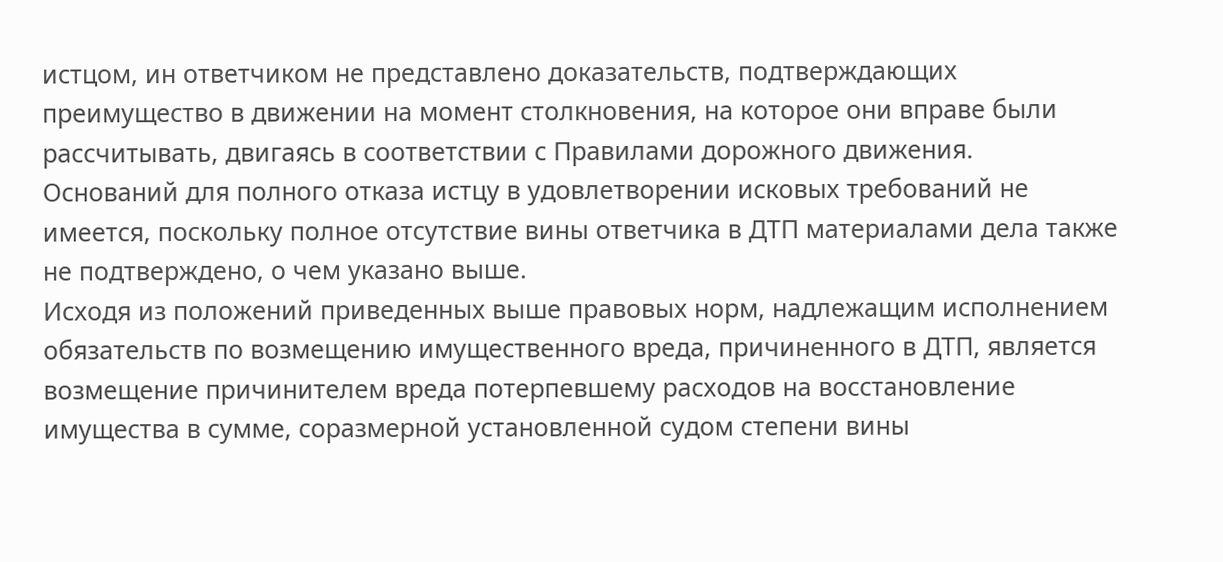истцом, ин ответчиком не представлено доказательств, подтверждающих преимущество в движении на момент столкновения, на которое они вправе были рассчитывать, двигаясь в соответствии с Правилами дорожного движения.
Оснований для полного отказа истцу в удовлетворении исковых требований не имеется, поскольку полное отсутствие вины ответчика в ДТП материалами дела также не подтверждено, о чем указано выше.
Исходя из положений приведенных выше правовых норм, надлежащим исполнением обязательств по возмещению имущественного вреда, причиненного в ДТП, является возмещение причинителем вреда потерпевшему расходов на восстановление имущества в сумме, соразмерной установленной судом степени вины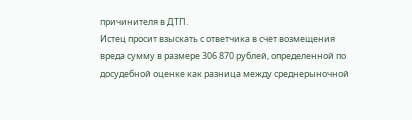причинителя в ДТП.
Истец просит взыскать с ответчика в счет возмещения вреда сумму в размере 306 870 рублей, определенной по досудебной оценке как разница между среднерыночной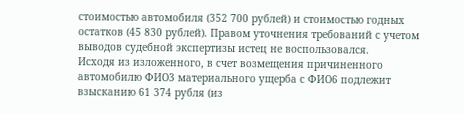стоимостью автомобиля (352 700 рублей) и стоимостью годных остатков (45 830 рублей). Правом уточнения требований с учетом выводов судебной экспертизы истец не воспользовался.
Исходя из изложенного, в счет возмещения причиненного автомобилю ФИО3 материального ущерба с ФИО6 подлежит взысканию 61 374 рубля (из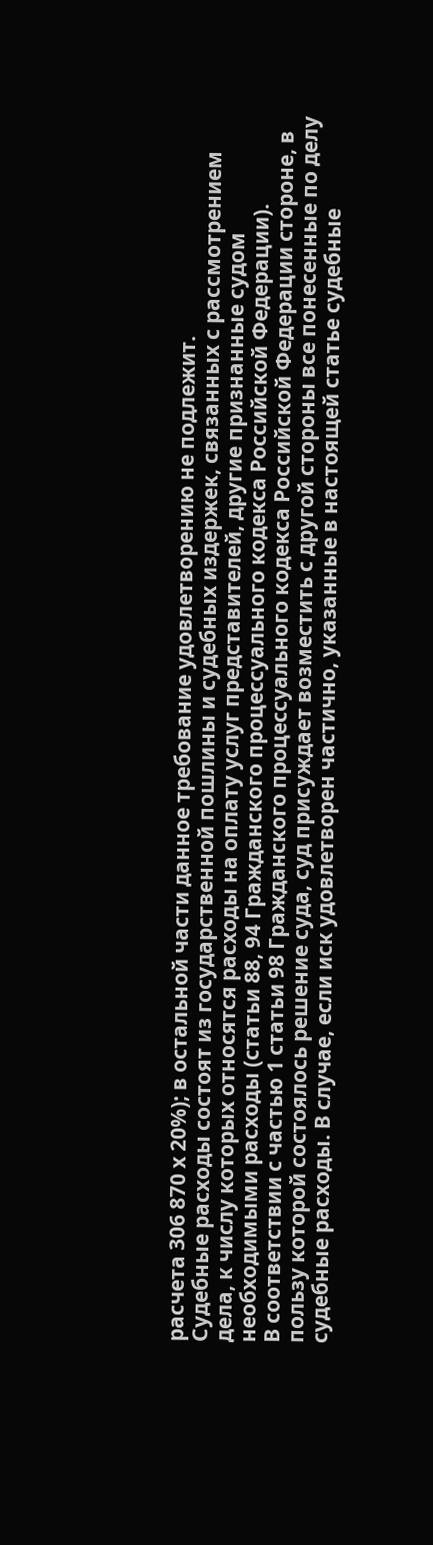расчета 306 870 х 20%); в остальной части данное требование удовлетворению не подлежит.
Судебные расходы состоят из государственной пошлины и судебных издержек, связанных с рассмотрением дела, к числу которых относятся расходы на оплату услуг представителей, другие признанные судом необходимыми расходы (статьи 88, 94 Гражданского процессуального кодекса Российской Федерации).
В соответствии с частью 1 статьи 98 Гражданского процессуального кодекса Российской Федерации стороне, в пользу которой состоялось решение суда, суд присуждает возместить с другой стороны все понесенные по делу судебные расходы. В случае, если иск удовлетворен частично, указанные в настоящей статье судебные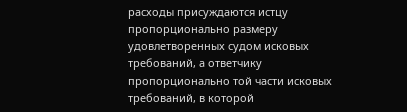расходы присуждаются истцу пропорционально размеру удовлетворенных судом исковых требований, а ответчику пропорционально той части исковых требований, в которой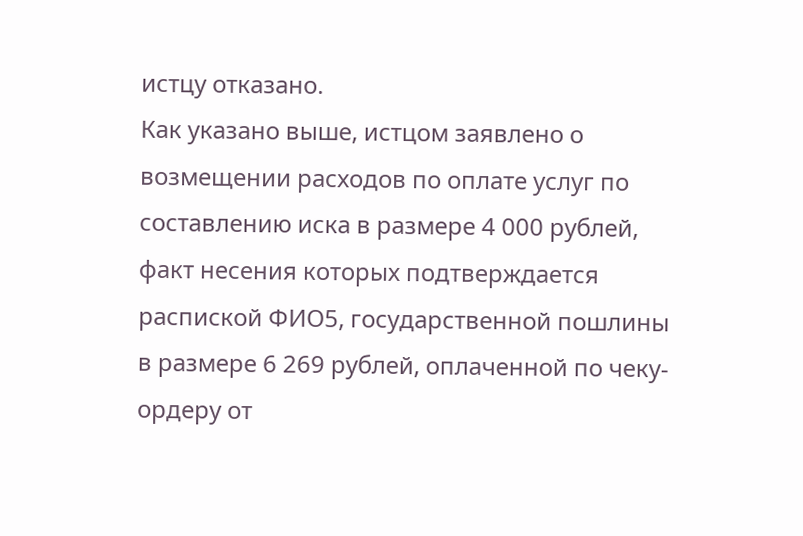истцу отказано.
Как указано выше, истцом заявлено о возмещении расходов по оплате услуг по составлению иска в размере 4 000 рублей, факт несения которых подтверждается распиской ФИО5, государственной пошлины в размере 6 269 рублей, оплаченной по чеку-ордеру от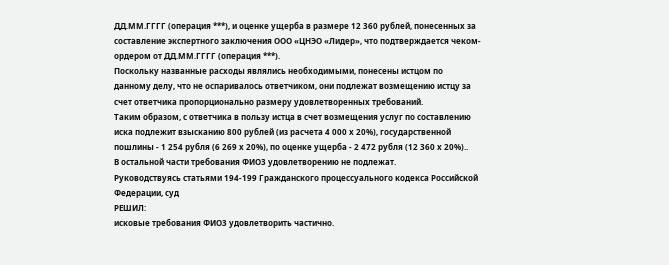ДД.ММ.ГГГГ (операция ***), и оценке ущерба в размере 12 360 рублей, понесенных за составление экспертного заключения ООО «ЦНЭО «Лидер», что подтверждается чеком-ордером от ДД.ММ.ГГГГ (операция ***).
Поскольку названные расходы являлись необходимыми, понесены истцом по данному делу, что не оспаривалось ответчиком, они подлежат возмещению истцу за счет ответчика пропорционально размеру удовлетворенных требований.
Таким образом, с ответчика в пользу истца в счет возмещения услуг по составлению иска подлежит взысканию 800 рублей (из расчета 4 000 х 20%), государственной пошлины - 1 254 рубля (6 269 х 20%), по оценке ущерба - 2 472 рубля (12 360 х 20%)..
В остальной части требования ФИО3 удовлетворению не подлежат.
Руководствуясь статьями 194-199 Гражданского процессуального кодекса Российской Федерации, суд
РЕШИЛ:
исковые требования ФИО3 удовлетворить частично.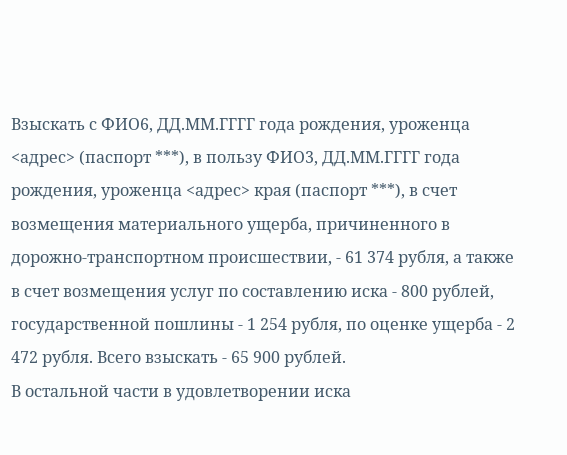Взыскать с ФИО6, ДД.ММ.ГГГГ года рождения, уроженца <адрес> (паспорт ***), в пользу ФИО3, ДД.ММ.ГГГГ года рождения, уроженца <адрес> края (паспорт ***), в счет возмещения материального ущерба, причиненного в дорожно-транспортном происшествии, - 61 374 рубля, а также в счет возмещения услуг по составлению иска - 800 рублей, государственной пошлины - 1 254 рубля, по оценке ущерба - 2 472 рубля. Всего взыскать - 65 900 рублей.
В остальной части в удовлетворении иска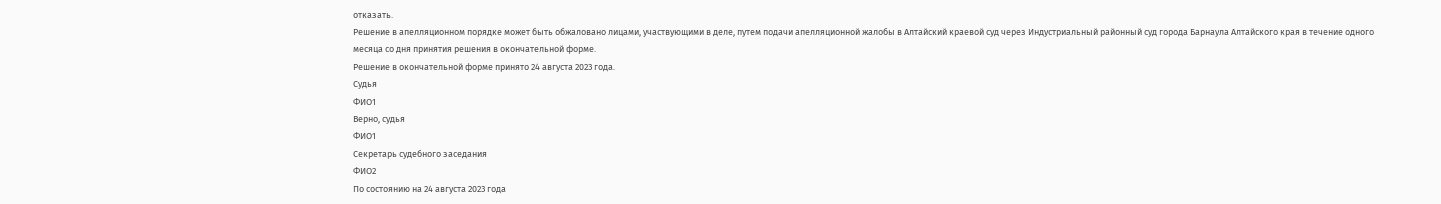отказать.
Решение в апелляционном порядке может быть обжаловано лицами, участвующими в деле, путем подачи апелляционной жалобы в Алтайский краевой суд через Индустриальный районный суд города Барнаула Алтайского края в течение одного месяца со дня принятия решения в окончательной форме.
Решение в окончательной форме принято 24 августа 2023 года.
Судья
ФИО1
Верно, судья
ФИО1
Секретарь судебного заседания
ФИО2
По состоянию на 24 августа 2023 года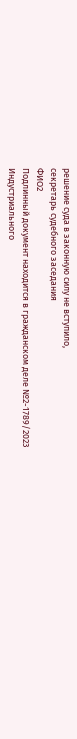решение суда в законную силу не вступило,
секретарь судебного заседания
ФИО2
Подлинный документ находится в гражданском деле №2-1789/2023
Индустриального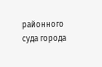районного суда города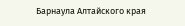Барнаула Алтайского края